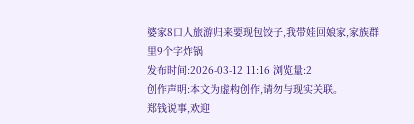婆家8口人旅游归来要现包饺子,我带娃回娘家,家族群里9个字炸锅
发布时间:2026-03-12 11:16 浏览量:2
创作声明:本文为虚构创作,请勿与现实关联。
郑钱说事,欢迎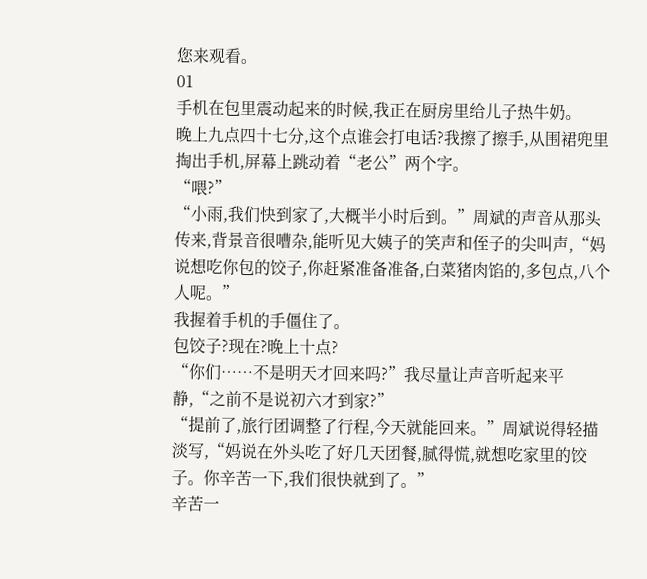您来观看。
01
手机在包里震动起来的时候,我正在厨房里给儿子热牛奶。
晚上九点四十七分,这个点谁会打电话?我擦了擦手,从围裙兜里掏出手机,屏幕上跳动着“老公”两个字。
“喂?”
“小雨,我们快到家了,大概半小时后到。”周斌的声音从那头传来,背景音很嘈杂,能听见大姨子的笑声和侄子的尖叫声,“妈说想吃你包的饺子,你赶紧准备准备,白菜猪肉馅的,多包点,八个人呢。”
我握着手机的手僵住了。
包饺子?现在?晚上十点?
“你们……不是明天才回来吗?”我尽量让声音听起来平静,“之前不是说初六才到家?”
“提前了,旅行团调整了行程,今天就能回来。”周斌说得轻描淡写,“妈说在外头吃了好几天团餐,腻得慌,就想吃家里的饺子。你辛苦一下,我们很快就到了。”
辛苦一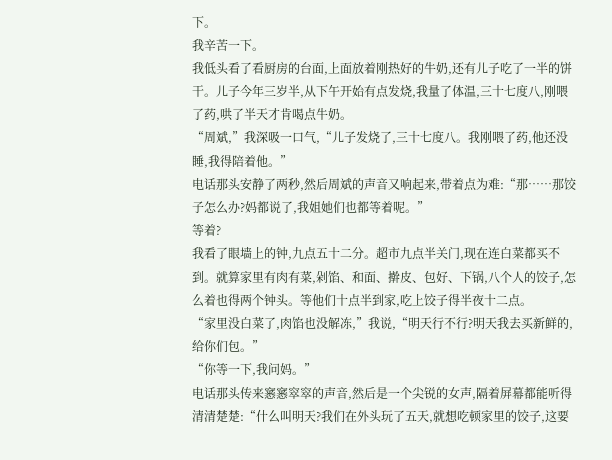下。
我辛苦一下。
我低头看了看厨房的台面,上面放着刚热好的牛奶,还有儿子吃了一半的饼干。儿子今年三岁半,从下午开始有点发烧,我量了体温,三十七度八,刚喂了药,哄了半天才肯喝点牛奶。
“周斌,”我深吸一口气,“儿子发烧了,三十七度八。我刚喂了药,他还没睡,我得陪着他。”
电话那头安静了两秒,然后周斌的声音又响起来,带着点为难:“那……那饺子怎么办?妈都说了,我姐她们也都等着呢。”
等着?
我看了眼墙上的钟,九点五十二分。超市九点半关门,现在连白菜都买不到。就算家里有肉有菜,剁馅、和面、擀皮、包好、下锅,八个人的饺子,怎么着也得两个钟头。等他们十点半到家,吃上饺子得半夜十二点。
“家里没白菜了,肉馅也没解冻,”我说,“明天行不行?明天我去买新鲜的,给你们包。”
“你等一下,我问妈。”
电话那头传来窸窸窣窣的声音,然后是一个尖锐的女声,隔着屏幕都能听得清清楚楚:“什么叫明天?我们在外头玩了五天,就想吃顿家里的饺子,这要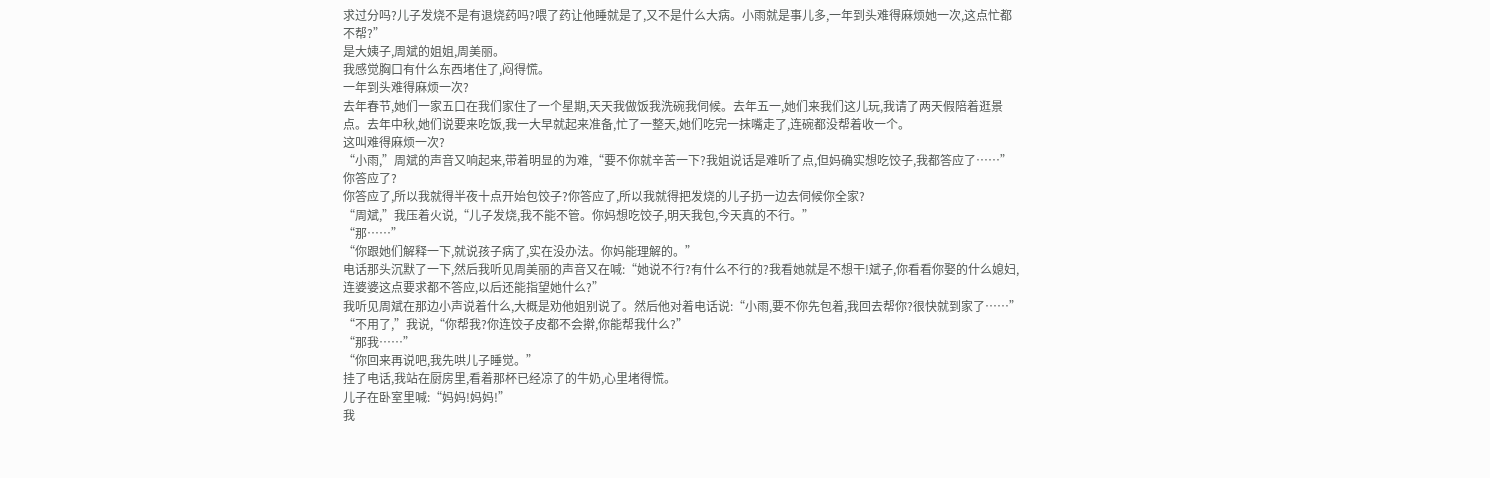求过分吗?儿子发烧不是有退烧药吗?喂了药让他睡就是了,又不是什么大病。小雨就是事儿多,一年到头难得麻烦她一次,这点忙都不帮?”
是大姨子,周斌的姐姐,周美丽。
我感觉胸口有什么东西堵住了,闷得慌。
一年到头难得麻烦一次?
去年春节,她们一家五口在我们家住了一个星期,天天我做饭我洗碗我伺候。去年五一,她们来我们这儿玩,我请了两天假陪着逛景点。去年中秋,她们说要来吃饭,我一大早就起来准备,忙了一整天,她们吃完一抹嘴走了,连碗都没帮着收一个。
这叫难得麻烦一次?
“小雨,”周斌的声音又响起来,带着明显的为难,“要不你就辛苦一下?我姐说话是难听了点,但妈确实想吃饺子,我都答应了……”
你答应了?
你答应了,所以我就得半夜十点开始包饺子?你答应了,所以我就得把发烧的儿子扔一边去伺候你全家?
“周斌,”我压着火说,“儿子发烧,我不能不管。你妈想吃饺子,明天我包,今天真的不行。”
“那……”
“你跟她们解释一下,就说孩子病了,实在没办法。你妈能理解的。”
电话那头沉默了一下,然后我听见周美丽的声音又在喊:“她说不行?有什么不行的?我看她就是不想干!斌子,你看看你娶的什么媳妇,连婆婆这点要求都不答应,以后还能指望她什么?”
我听见周斌在那边小声说着什么,大概是劝他姐别说了。然后他对着电话说:“小雨,要不你先包着,我回去帮你?很快就到家了……”
“不用了,”我说,“你帮我?你连饺子皮都不会擀,你能帮我什么?”
“那我……”
“你回来再说吧,我先哄儿子睡觉。”
挂了电话,我站在厨房里,看着那杯已经凉了的牛奶,心里堵得慌。
儿子在卧室里喊:“妈妈!妈妈!”
我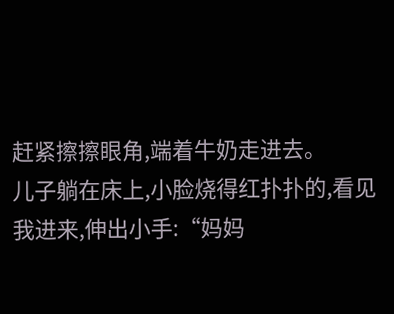赶紧擦擦眼角,端着牛奶走进去。
儿子躺在床上,小脸烧得红扑扑的,看见我进来,伸出小手:“妈妈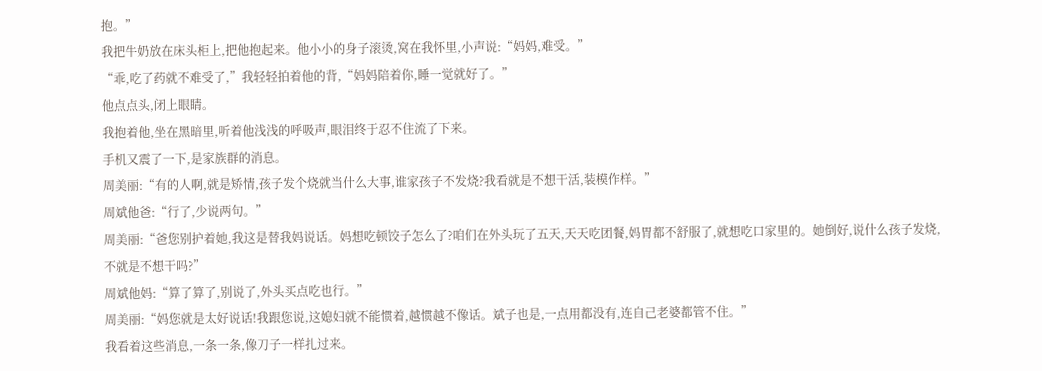抱。”
我把牛奶放在床头柜上,把他抱起来。他小小的身子滚烫,窝在我怀里,小声说:“妈妈,难受。”
“乖,吃了药就不难受了,”我轻轻拍着他的背,“妈妈陪着你,睡一觉就好了。”
他点点头,闭上眼睛。
我抱着他,坐在黑暗里,听着他浅浅的呼吸声,眼泪终于忍不住流了下来。
手机又震了一下,是家族群的消息。
周美丽:“有的人啊,就是矫情,孩子发个烧就当什么大事,谁家孩子不发烧?我看就是不想干活,装模作样。”
周斌他爸:“行了,少说两句。”
周美丽:“爸您别护着她,我这是替我妈说话。妈想吃顿饺子怎么了?咱们在外头玩了五天,天天吃团餐,妈胃都不舒服了,就想吃口家里的。她倒好,说什么孩子发烧,不就是不想干吗?”
周斌他妈:“算了算了,别说了,外头买点吃也行。”
周美丽:“妈您就是太好说话!我跟您说,这媳妇就不能惯着,越惯越不像话。斌子也是,一点用都没有,连自己老婆都管不住。”
我看着这些消息,一条一条,像刀子一样扎过来。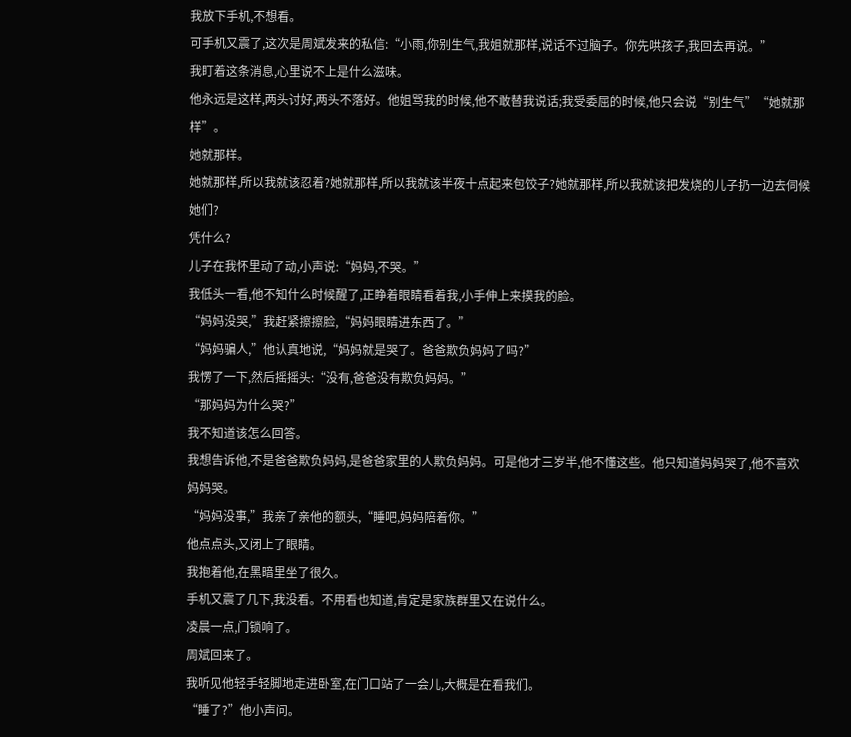我放下手机,不想看。
可手机又震了,这次是周斌发来的私信:“小雨,你别生气,我姐就那样,说话不过脑子。你先哄孩子,我回去再说。”
我盯着这条消息,心里说不上是什么滋味。
他永远是这样,两头讨好,两头不落好。他姐骂我的时候,他不敢替我说话;我受委屈的时候,他只会说“别生气”“她就那样”。
她就那样。
她就那样,所以我就该忍着?她就那样,所以我就该半夜十点起来包饺子?她就那样,所以我就该把发烧的儿子扔一边去伺候她们?
凭什么?
儿子在我怀里动了动,小声说:“妈妈,不哭。”
我低头一看,他不知什么时候醒了,正睁着眼睛看着我,小手伸上来摸我的脸。
“妈妈没哭,”我赶紧擦擦脸,“妈妈眼睛进东西了。”
“妈妈骗人,”他认真地说,“妈妈就是哭了。爸爸欺负妈妈了吗?”
我愣了一下,然后摇摇头:“没有,爸爸没有欺负妈妈。”
“那妈妈为什么哭?”
我不知道该怎么回答。
我想告诉他,不是爸爸欺负妈妈,是爸爸家里的人欺负妈妈。可是他才三岁半,他不懂这些。他只知道妈妈哭了,他不喜欢妈妈哭。
“妈妈没事,”我亲了亲他的额头,“睡吧,妈妈陪着你。”
他点点头,又闭上了眼睛。
我抱着他,在黑暗里坐了很久。
手机又震了几下,我没看。不用看也知道,肯定是家族群里又在说什么。
凌晨一点,门锁响了。
周斌回来了。
我听见他轻手轻脚地走进卧室,在门口站了一会儿,大概是在看我们。
“睡了?”他小声问。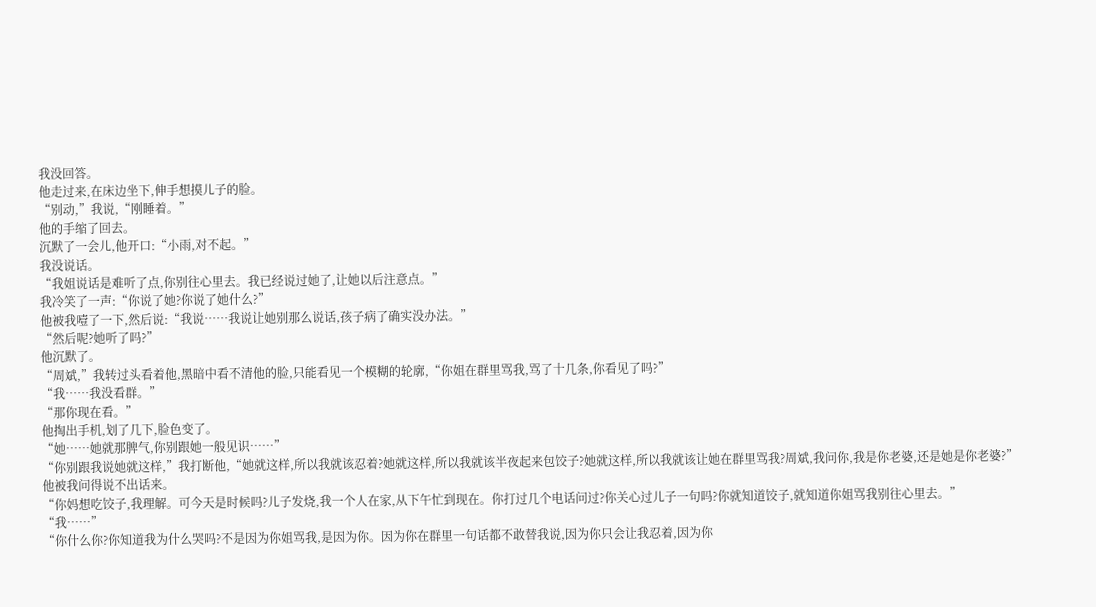我没回答。
他走过来,在床边坐下,伸手想摸儿子的脸。
“别动,”我说,“刚睡着。”
他的手缩了回去。
沉默了一会儿,他开口:“小雨,对不起。”
我没说话。
“我姐说话是难听了点,你别往心里去。我已经说过她了,让她以后注意点。”
我冷笑了一声:“你说了她?你说了她什么?”
他被我噎了一下,然后说:“我说……我说让她别那么说话,孩子病了确实没办法。”
“然后呢?她听了吗?”
他沉默了。
“周斌,”我转过头看着他,黑暗中看不清他的脸,只能看见一个模糊的轮廓,“你姐在群里骂我,骂了十几条,你看见了吗?”
“我……我没看群。”
“那你现在看。”
他掏出手机,划了几下,脸色变了。
“她……她就那脾气,你别跟她一般见识……”
“你别跟我说她就这样,”我打断他,“她就这样,所以我就该忍着?她就这样,所以我就该半夜起来包饺子?她就这样,所以我就该让她在群里骂我?周斌,我问你,我是你老婆,还是她是你老婆?”
他被我问得说不出话来。
“你妈想吃饺子,我理解。可今天是时候吗?儿子发烧,我一个人在家,从下午忙到现在。你打过几个电话问过?你关心过儿子一句吗?你就知道饺子,就知道你姐骂我别往心里去。”
“我……”
“你什么你?你知道我为什么哭吗?不是因为你姐骂我,是因为你。因为你在群里一句话都不敢替我说,因为你只会让我忍着,因为你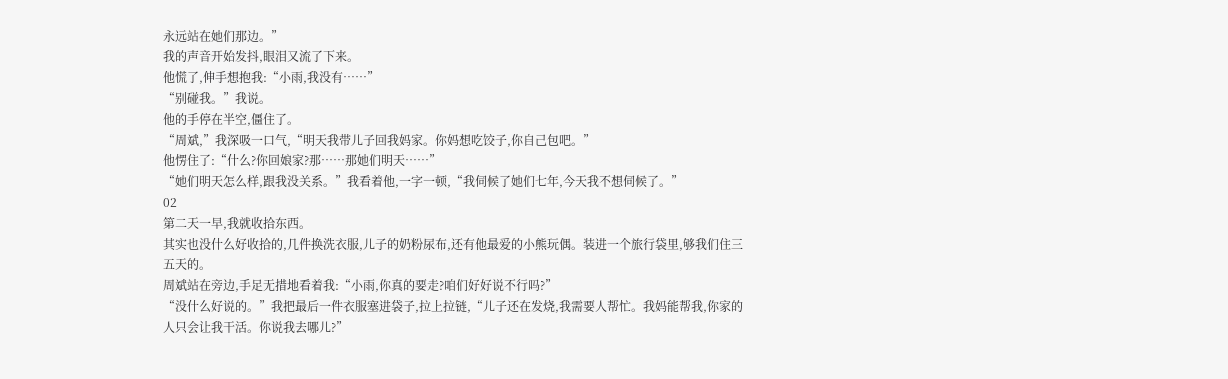永远站在她们那边。”
我的声音开始发抖,眼泪又流了下来。
他慌了,伸手想抱我:“小雨,我没有……”
“别碰我。”我说。
他的手停在半空,僵住了。
“周斌,”我深吸一口气,“明天我带儿子回我妈家。你妈想吃饺子,你自己包吧。”
他愣住了:“什么?你回娘家?那……那她们明天……”
“她们明天怎么样,跟我没关系。”我看着他,一字一顿,“我伺候了她们七年,今天我不想伺候了。”
02
第二天一早,我就收拾东西。
其实也没什么好收拾的,几件换洗衣服,儿子的奶粉尿布,还有他最爱的小熊玩偶。装进一个旅行袋里,够我们住三五天的。
周斌站在旁边,手足无措地看着我:“小雨,你真的要走?咱们好好说不行吗?”
“没什么好说的。”我把最后一件衣服塞进袋子,拉上拉链,“儿子还在发烧,我需要人帮忙。我妈能帮我,你家的人只会让我干活。你说我去哪儿?”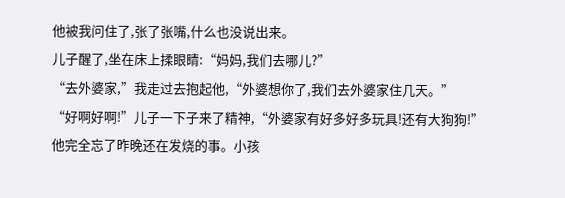他被我问住了,张了张嘴,什么也没说出来。
儿子醒了,坐在床上揉眼睛:“妈妈,我们去哪儿?”
“去外婆家,”我走过去抱起他,“外婆想你了,我们去外婆家住几天。”
“好啊好啊!”儿子一下子来了精神,“外婆家有好多好多玩具!还有大狗狗!”
他完全忘了昨晚还在发烧的事。小孩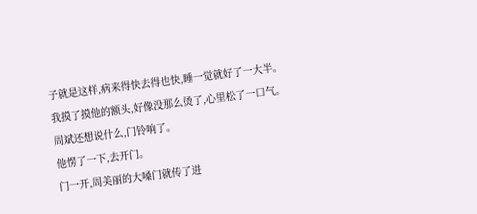子就是这样,病来得快去得也快,睡一觉就好了一大半。
我摸了摸他的额头,好像没那么烫了,心里松了一口气。
周斌还想说什么,门铃响了。
他愣了一下,去开门。
门一开,周美丽的大嗓门就传了进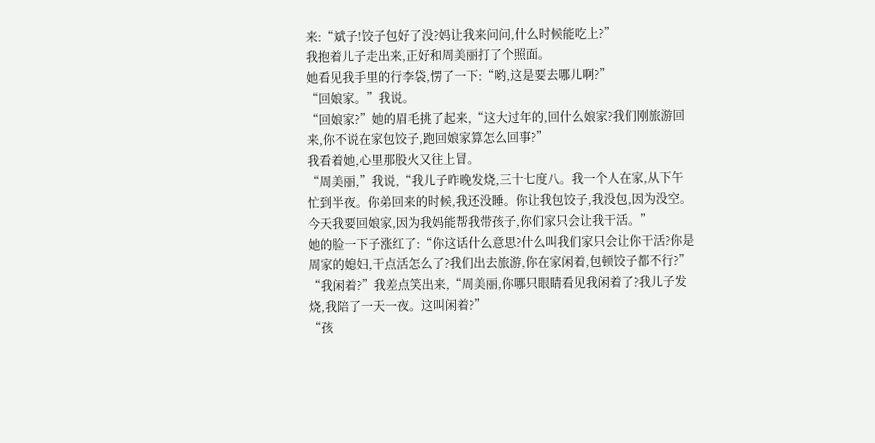来:“斌子!饺子包好了没?妈让我来问问,什么时候能吃上?”
我抱着儿子走出来,正好和周美丽打了个照面。
她看见我手里的行李袋,愣了一下:“哟,这是要去哪儿啊?”
“回娘家。”我说。
“回娘家?”她的眉毛挑了起来,“这大过年的,回什么娘家?我们刚旅游回来,你不说在家包饺子,跑回娘家算怎么回事?”
我看着她,心里那股火又往上冒。
“周美丽,”我说,“我儿子昨晚发烧,三十七度八。我一个人在家,从下午忙到半夜。你弟回来的时候,我还没睡。你让我包饺子,我没包,因为没空。今天我要回娘家,因为我妈能帮我带孩子,你们家只会让我干活。”
她的脸一下子涨红了:“你这话什么意思?什么叫我们家只会让你干活?你是周家的媳妇,干点活怎么了?我们出去旅游,你在家闲着,包顿饺子都不行?”
“我闲着?”我差点笑出来,“周美丽,你哪只眼睛看见我闲着了?我儿子发烧,我陪了一天一夜。这叫闲着?”
“孩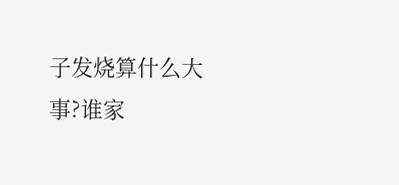子发烧算什么大事?谁家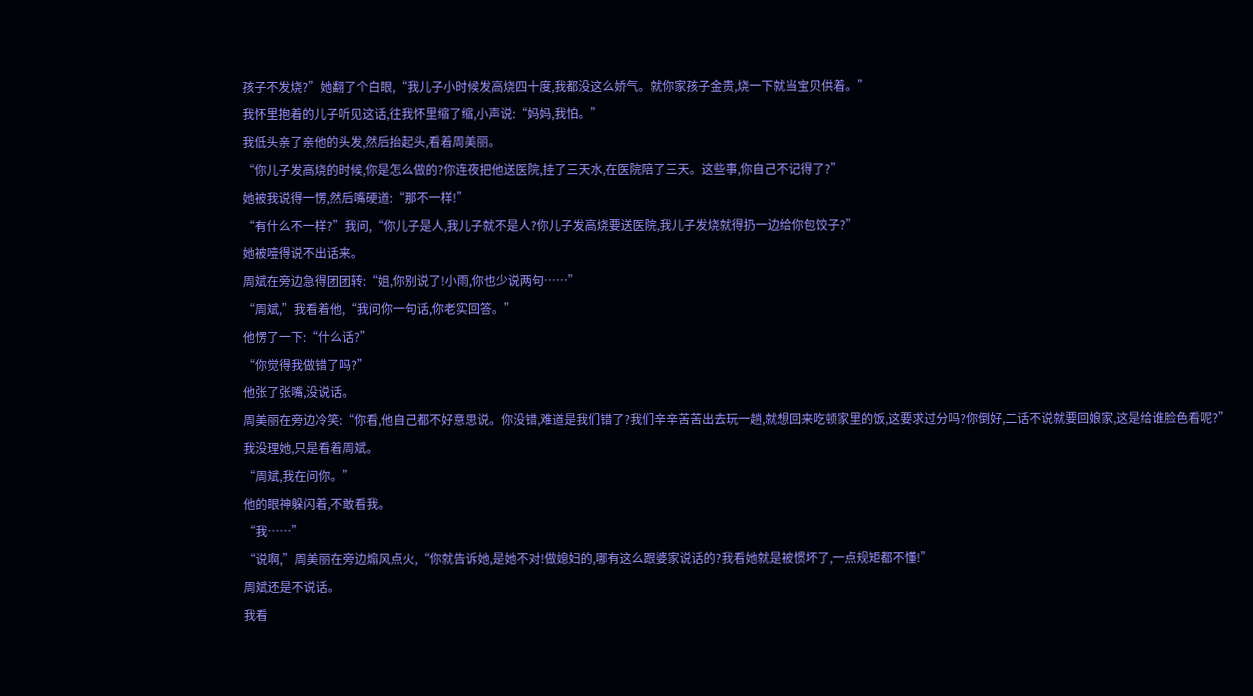孩子不发烧?”她翻了个白眼,“我儿子小时候发高烧四十度,我都没这么娇气。就你家孩子金贵,烧一下就当宝贝供着。”
我怀里抱着的儿子听见这话,往我怀里缩了缩,小声说:“妈妈,我怕。”
我低头亲了亲他的头发,然后抬起头,看着周美丽。
“你儿子发高烧的时候,你是怎么做的?你连夜把他送医院,挂了三天水,在医院陪了三天。这些事,你自己不记得了?”
她被我说得一愣,然后嘴硬道:“那不一样!”
“有什么不一样?”我问,“你儿子是人,我儿子就不是人?你儿子发高烧要送医院,我儿子发烧就得扔一边给你包饺子?”
她被噎得说不出话来。
周斌在旁边急得团团转:“姐,你别说了!小雨,你也少说两句……”
“周斌,”我看着他,“我问你一句话,你老实回答。”
他愣了一下:“什么话?”
“你觉得我做错了吗?”
他张了张嘴,没说话。
周美丽在旁边冷笑:“你看,他自己都不好意思说。你没错,难道是我们错了?我们辛辛苦苦出去玩一趟,就想回来吃顿家里的饭,这要求过分吗?你倒好,二话不说就要回娘家,这是给谁脸色看呢?”
我没理她,只是看着周斌。
“周斌,我在问你。”
他的眼神躲闪着,不敢看我。
“我……”
“说啊,”周美丽在旁边煽风点火,“你就告诉她,是她不对!做媳妇的,哪有这么跟婆家说话的?我看她就是被惯坏了,一点规矩都不懂!”
周斌还是不说话。
我看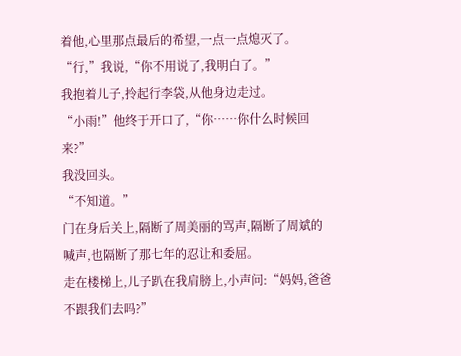着他,心里那点最后的希望,一点一点熄灭了。
“行,”我说,“你不用说了,我明白了。”
我抱着儿子,拎起行李袋,从他身边走过。
“小雨!”他终于开口了,“你……你什么时候回来?”
我没回头。
“不知道。”
门在身后关上,隔断了周美丽的骂声,隔断了周斌的喊声,也隔断了那七年的忍让和委屈。
走在楼梯上,儿子趴在我肩膀上,小声问:“妈妈,爸爸不跟我们去吗?”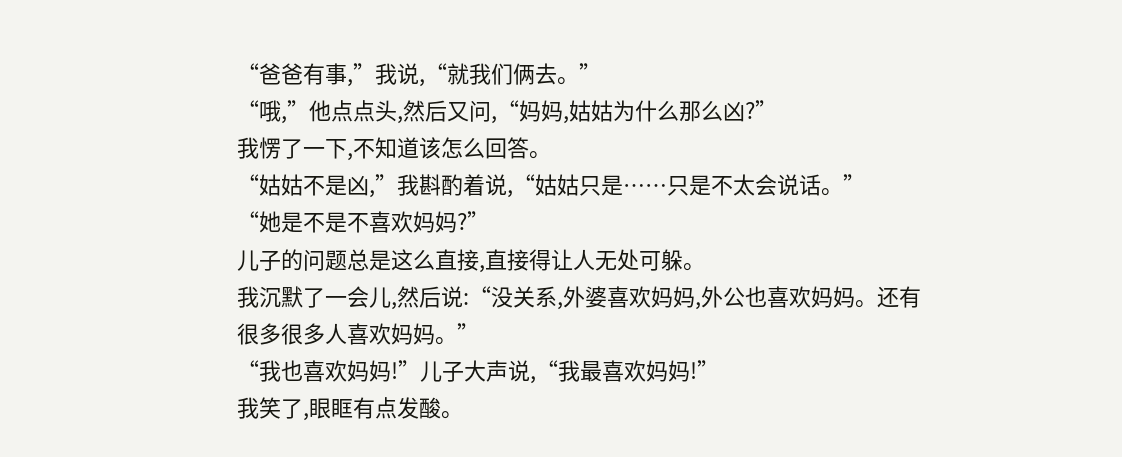“爸爸有事,”我说,“就我们俩去。”
“哦,”他点点头,然后又问,“妈妈,姑姑为什么那么凶?”
我愣了一下,不知道该怎么回答。
“姑姑不是凶,”我斟酌着说,“姑姑只是……只是不太会说话。”
“她是不是不喜欢妈妈?”
儿子的问题总是这么直接,直接得让人无处可躲。
我沉默了一会儿,然后说:“没关系,外婆喜欢妈妈,外公也喜欢妈妈。还有很多很多人喜欢妈妈。”
“我也喜欢妈妈!”儿子大声说,“我最喜欢妈妈!”
我笑了,眼眶有点发酸。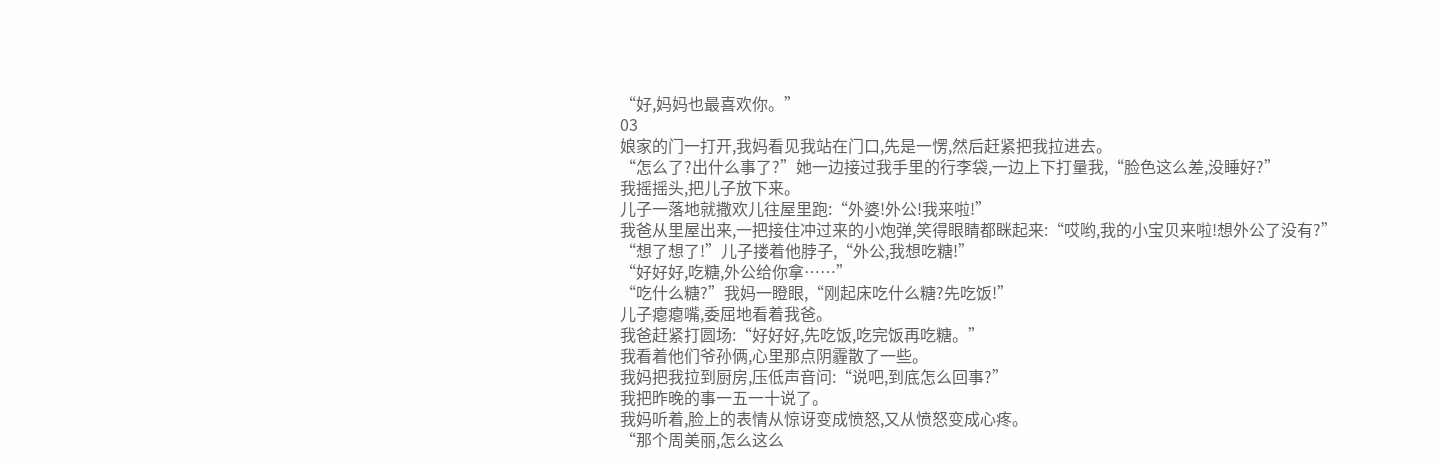“好,妈妈也最喜欢你。”
03
娘家的门一打开,我妈看见我站在门口,先是一愣,然后赶紧把我拉进去。
“怎么了?出什么事了?”她一边接过我手里的行李袋,一边上下打量我,“脸色这么差,没睡好?”
我摇摇头,把儿子放下来。
儿子一落地就撒欢儿往屋里跑:“外婆!外公!我来啦!”
我爸从里屋出来,一把接住冲过来的小炮弹,笑得眼睛都眯起来:“哎哟,我的小宝贝来啦!想外公了没有?”
“想了想了!”儿子搂着他脖子,“外公,我想吃糖!”
“好好好,吃糖,外公给你拿……”
“吃什么糖?”我妈一瞪眼,“刚起床吃什么糖?先吃饭!”
儿子瘪瘪嘴,委屈地看着我爸。
我爸赶紧打圆场:“好好好,先吃饭,吃完饭再吃糖。”
我看着他们爷孙俩,心里那点阴霾散了一些。
我妈把我拉到厨房,压低声音问:“说吧,到底怎么回事?”
我把昨晚的事一五一十说了。
我妈听着,脸上的表情从惊讶变成愤怒,又从愤怒变成心疼。
“那个周美丽,怎么这么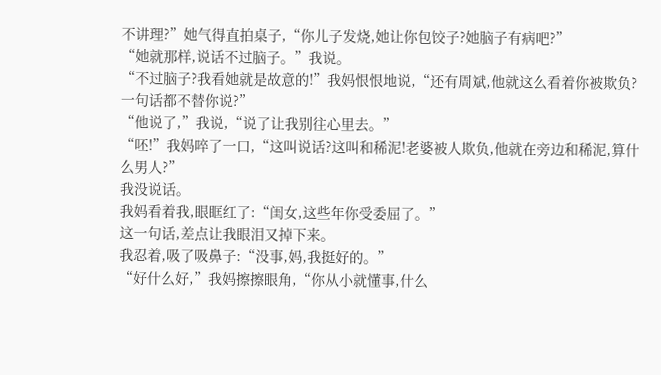不讲理?”她气得直拍桌子,“你儿子发烧,她让你包饺子?她脑子有病吧?”
“她就那样,说话不过脑子。”我说。
“不过脑子?我看她就是故意的!”我妈恨恨地说,“还有周斌,他就这么看着你被欺负?一句话都不替你说?”
“他说了,”我说,“说了让我别往心里去。”
“呸!”我妈啐了一口,“这叫说话?这叫和稀泥!老婆被人欺负,他就在旁边和稀泥,算什么男人?”
我没说话。
我妈看着我,眼眶红了:“闺女,这些年你受委屈了。”
这一句话,差点让我眼泪又掉下来。
我忍着,吸了吸鼻子:“没事,妈,我挺好的。”
“好什么好,”我妈擦擦眼角,“你从小就懂事,什么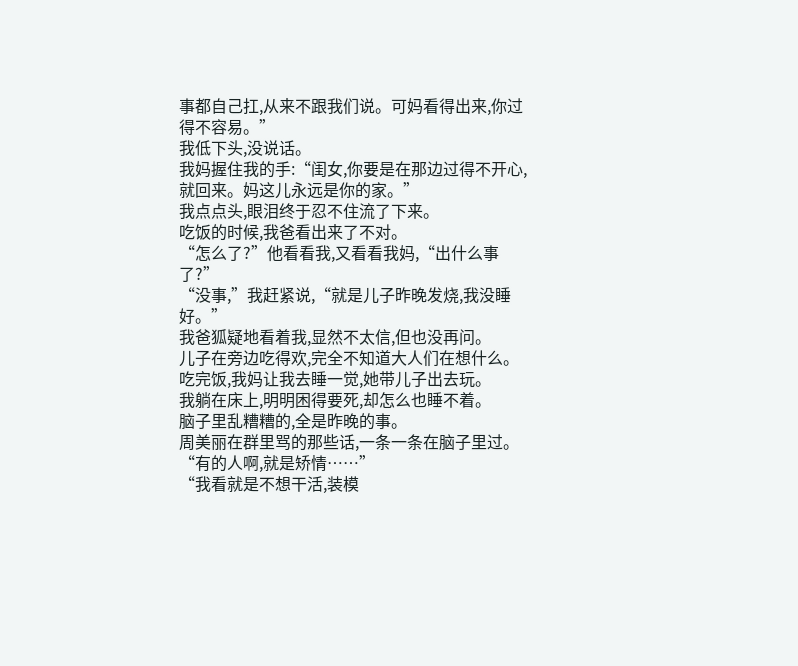事都自己扛,从来不跟我们说。可妈看得出来,你过得不容易。”
我低下头,没说话。
我妈握住我的手:“闺女,你要是在那边过得不开心,就回来。妈这儿永远是你的家。”
我点点头,眼泪终于忍不住流了下来。
吃饭的时候,我爸看出来了不对。
“怎么了?”他看看我,又看看我妈,“出什么事了?”
“没事,”我赶紧说,“就是儿子昨晚发烧,我没睡好。”
我爸狐疑地看着我,显然不太信,但也没再问。
儿子在旁边吃得欢,完全不知道大人们在想什么。
吃完饭,我妈让我去睡一觉,她带儿子出去玩。
我躺在床上,明明困得要死,却怎么也睡不着。
脑子里乱糟糟的,全是昨晚的事。
周美丽在群里骂的那些话,一条一条在脑子里过。
“有的人啊,就是矫情……”
“我看就是不想干活,装模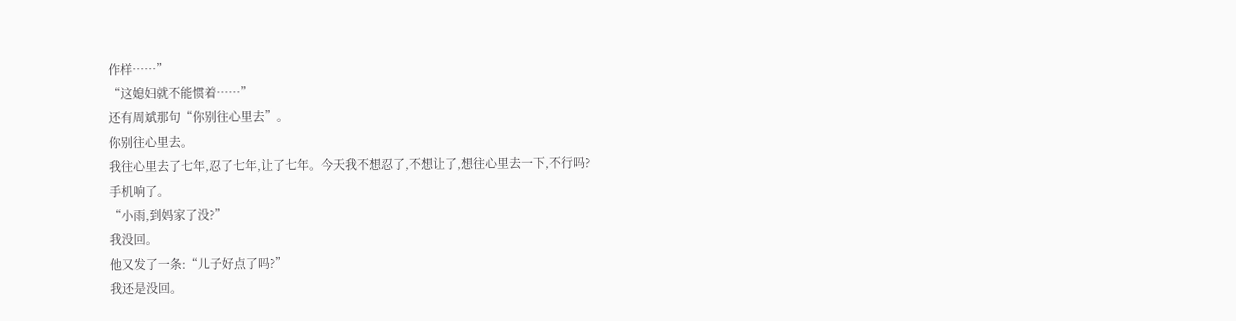作样……”
“这媳妇就不能惯着……”
还有周斌那句“你别往心里去”。
你别往心里去。
我往心里去了七年,忍了七年,让了七年。今天我不想忍了,不想让了,想往心里去一下,不行吗?
手机响了。
“小雨,到妈家了没?”
我没回。
他又发了一条:“儿子好点了吗?”
我还是没回。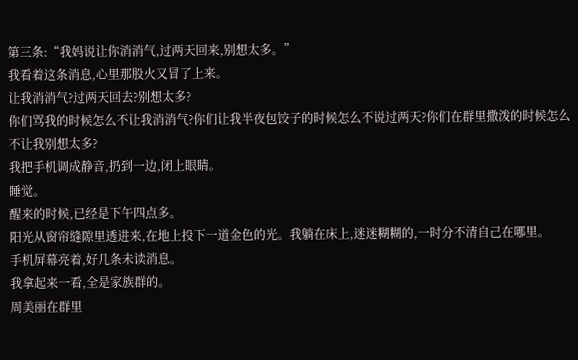第三条:“我妈说让你消消气,过两天回来,别想太多。”
我看着这条消息,心里那股火又冒了上来。
让我消消气?过两天回去?别想太多?
你们骂我的时候怎么不让我消消气?你们让我半夜包饺子的时候怎么不说过两天?你们在群里撒泼的时候怎么不让我别想太多?
我把手机调成静音,扔到一边,闭上眼睛。
睡觉。
醒来的时候,已经是下午四点多。
阳光从窗帘缝隙里透进来,在地上投下一道金色的光。我躺在床上,迷迷糊糊的,一时分不清自己在哪里。
手机屏幕亮着,好几条未读消息。
我拿起来一看,全是家族群的。
周美丽在群里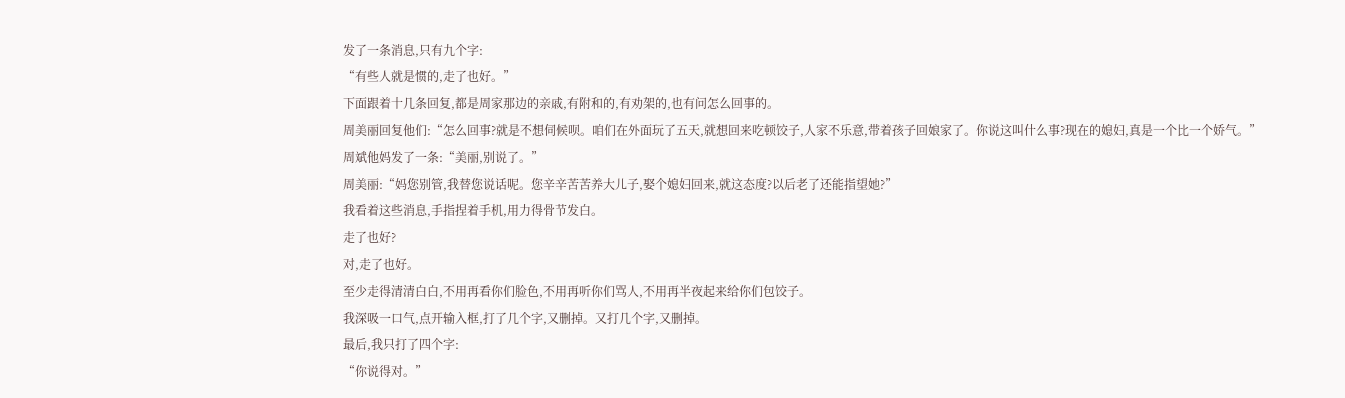发了一条消息,只有九个字:
“有些人就是惯的,走了也好。”
下面跟着十几条回复,都是周家那边的亲戚,有附和的,有劝架的,也有问怎么回事的。
周美丽回复他们:“怎么回事?就是不想伺候呗。咱们在外面玩了五天,就想回来吃顿饺子,人家不乐意,带着孩子回娘家了。你说这叫什么事?现在的媳妇,真是一个比一个娇气。”
周斌他妈发了一条:“美丽,别说了。”
周美丽:“妈您别管,我替您说话呢。您辛辛苦苦养大儿子,娶个媳妇回来,就这态度?以后老了还能指望她?”
我看着这些消息,手指捏着手机,用力得骨节发白。
走了也好?
对,走了也好。
至少走得清清白白,不用再看你们脸色,不用再听你们骂人,不用再半夜起来给你们包饺子。
我深吸一口气,点开输入框,打了几个字,又删掉。又打几个字,又删掉。
最后,我只打了四个字:
“你说得对。”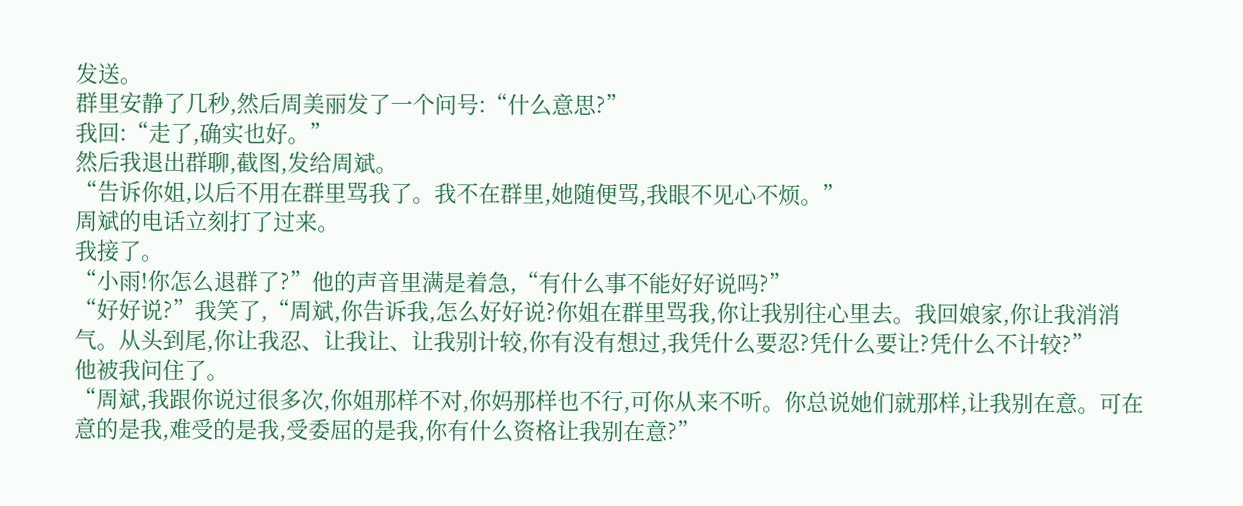发送。
群里安静了几秒,然后周美丽发了一个问号:“什么意思?”
我回:“走了,确实也好。”
然后我退出群聊,截图,发给周斌。
“告诉你姐,以后不用在群里骂我了。我不在群里,她随便骂,我眼不见心不烦。”
周斌的电话立刻打了过来。
我接了。
“小雨!你怎么退群了?”他的声音里满是着急,“有什么事不能好好说吗?”
“好好说?”我笑了,“周斌,你告诉我,怎么好好说?你姐在群里骂我,你让我别往心里去。我回娘家,你让我消消气。从头到尾,你让我忍、让我让、让我别计较,你有没有想过,我凭什么要忍?凭什么要让?凭什么不计较?”
他被我问住了。
“周斌,我跟你说过很多次,你姐那样不对,你妈那样也不行,可你从来不听。你总说她们就那样,让我别在意。可在意的是我,难受的是我,受委屈的是我,你有什么资格让我别在意?”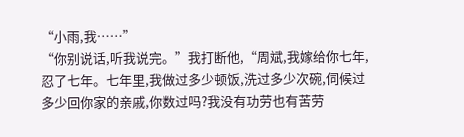“小雨,我……”
“你别说话,听我说完。”我打断他,“周斌,我嫁给你七年,忍了七年。七年里,我做过多少顿饭,洗过多少次碗,伺候过多少回你家的亲戚,你数过吗?我没有功劳也有苦劳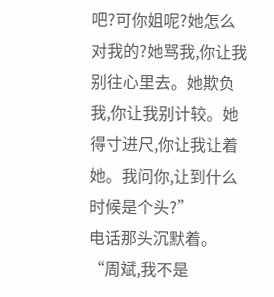吧?可你姐呢?她怎么对我的?她骂我,你让我别往心里去。她欺负我,你让我别计较。她得寸进尺,你让我让着她。我问你,让到什么时候是个头?”
电话那头沉默着。
“周斌,我不是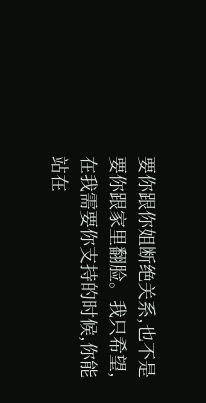要你跟你姐断绝关系,也不是要你跟家里翻脸。我只希望,在我需要你支持的时候,你能站在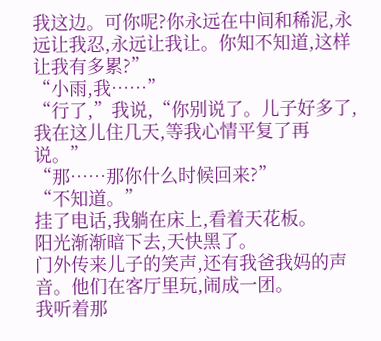我这边。可你呢?你永远在中间和稀泥,永远让我忍,永远让我让。你知不知道,这样让我有多累?”
“小雨,我……”
“行了,”我说,“你别说了。儿子好多了,我在这儿住几天,等我心情平复了再说。”
“那……那你什么时候回来?”
“不知道。”
挂了电话,我躺在床上,看着天花板。
阳光渐渐暗下去,天快黑了。
门外传来儿子的笑声,还有我爸我妈的声音。他们在客厅里玩,闹成一团。
我听着那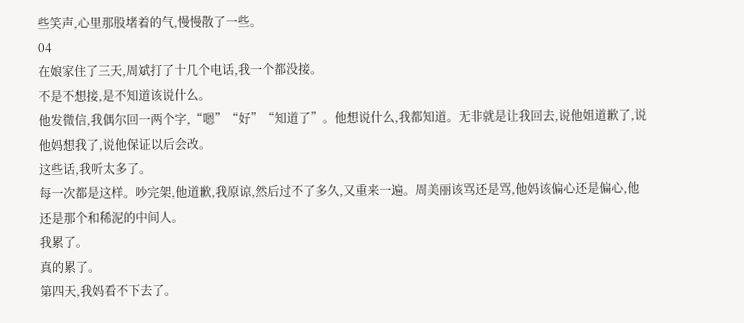些笑声,心里那股堵着的气,慢慢散了一些。
04
在娘家住了三天,周斌打了十几个电话,我一个都没接。
不是不想接,是不知道该说什么。
他发微信,我偶尔回一两个字,“嗯”“好”“知道了”。他想说什么,我都知道。无非就是让我回去,说他姐道歉了,说他妈想我了,说他保证以后会改。
这些话,我听太多了。
每一次都是这样。吵完架,他道歉,我原谅,然后过不了多久,又重来一遍。周美丽该骂还是骂,他妈该偏心还是偏心,他还是那个和稀泥的中间人。
我累了。
真的累了。
第四天,我妈看不下去了。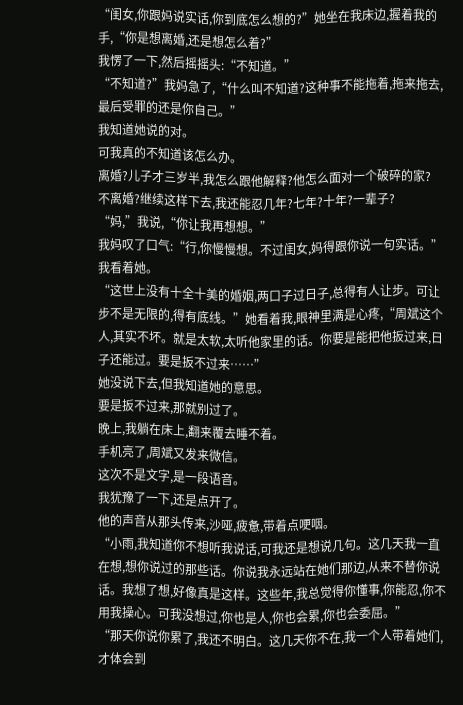“闺女,你跟妈说实话,你到底怎么想的?”她坐在我床边,握着我的手,“你是想离婚,还是想怎么着?”
我愣了一下,然后摇摇头:“不知道。”
“不知道?”我妈急了,“什么叫不知道?这种事不能拖着,拖来拖去,最后受罪的还是你自己。”
我知道她说的对。
可我真的不知道该怎么办。
离婚?儿子才三岁半,我怎么跟他解释?他怎么面对一个破碎的家?
不离婚?继续这样下去,我还能忍几年?七年?十年?一辈子?
“妈,”我说,“你让我再想想。”
我妈叹了口气:“行,你慢慢想。不过闺女,妈得跟你说一句实话。”
我看着她。
“这世上没有十全十美的婚姻,两口子过日子,总得有人让步。可让步不是无限的,得有底线。”她看着我,眼神里满是心疼,“周斌这个人,其实不坏。就是太软,太听他家里的话。你要是能把他扳过来,日子还能过。要是扳不过来……”
她没说下去,但我知道她的意思。
要是扳不过来,那就别过了。
晚上,我躺在床上,翻来覆去睡不着。
手机亮了,周斌又发来微信。
这次不是文字,是一段语音。
我犹豫了一下,还是点开了。
他的声音从那头传来,沙哑,疲惫,带着点哽咽。
“小雨,我知道你不想听我说话,可我还是想说几句。这几天我一直在想,想你说过的那些话。你说我永远站在她们那边,从来不替你说话。我想了想,好像真是这样。这些年,我总觉得你懂事,你能忍,你不用我操心。可我没想过,你也是人,你也会累,你也会委屈。”
“那天你说你累了,我还不明白。这几天你不在,我一个人带着她们,才体会到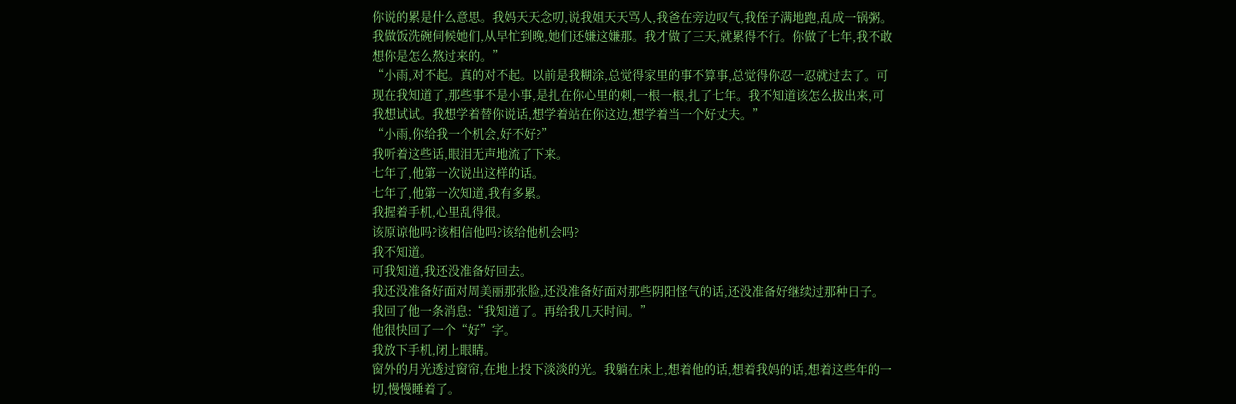你说的累是什么意思。我妈天天念叨,说我姐天天骂人,我爸在旁边叹气,我侄子满地跑,乱成一锅粥。我做饭洗碗伺候她们,从早忙到晚,她们还嫌这嫌那。我才做了三天,就累得不行。你做了七年,我不敢想你是怎么熬过来的。”
“小雨,对不起。真的对不起。以前是我糊涂,总觉得家里的事不算事,总觉得你忍一忍就过去了。可现在我知道了,那些事不是小事,是扎在你心里的刺,一根一根,扎了七年。我不知道该怎么拔出来,可我想试试。我想学着替你说话,想学着站在你这边,想学着当一个好丈夫。”
“小雨,你给我一个机会,好不好?”
我听着这些话,眼泪无声地流了下来。
七年了,他第一次说出这样的话。
七年了,他第一次知道,我有多累。
我握着手机,心里乱得很。
该原谅他吗?该相信他吗?该给他机会吗?
我不知道。
可我知道,我还没准备好回去。
我还没准备好面对周美丽那张脸,还没准备好面对那些阴阳怪气的话,还没准备好继续过那种日子。
我回了他一条消息:“我知道了。再给我几天时间。”
他很快回了一个“好”字。
我放下手机,闭上眼睛。
窗外的月光透过窗帘,在地上投下淡淡的光。我躺在床上,想着他的话,想着我妈的话,想着这些年的一切,慢慢睡着了。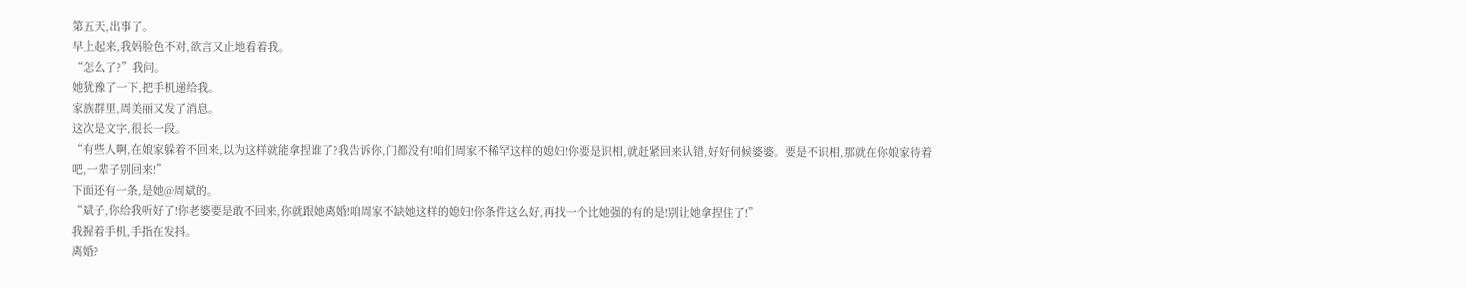第五天,出事了。
早上起来,我妈脸色不对,欲言又止地看着我。
“怎么了?”我问。
她犹豫了一下,把手机递给我。
家族群里,周美丽又发了消息。
这次是文字,很长一段。
“有些人啊,在娘家躲着不回来,以为这样就能拿捏谁了?我告诉你,门都没有!咱们周家不稀罕这样的媳妇!你要是识相,就赶紧回来认错,好好伺候婆婆。要是不识相,那就在你娘家待着吧,一辈子别回来!”
下面还有一条,是她@周斌的。
“斌子,你给我听好了!你老婆要是敢不回来,你就跟她离婚!咱周家不缺她这样的媳妇!你条件这么好,再找一个比她强的有的是!别让她拿捏住了!”
我握着手机,手指在发抖。
离婚?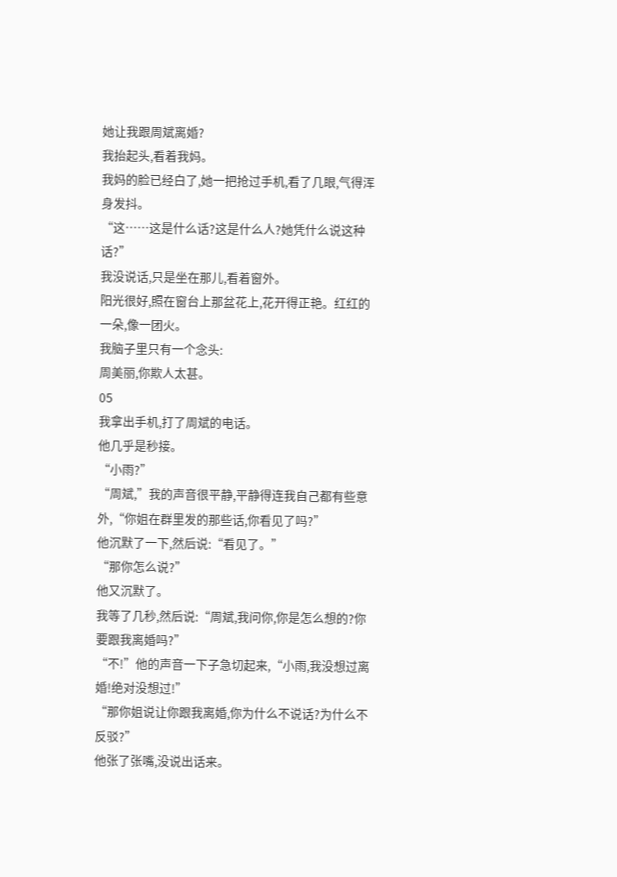她让我跟周斌离婚?
我抬起头,看着我妈。
我妈的脸已经白了,她一把抢过手机,看了几眼,气得浑身发抖。
“这……这是什么话?这是什么人?她凭什么说这种话?”
我没说话,只是坐在那儿,看着窗外。
阳光很好,照在窗台上那盆花上,花开得正艳。红红的一朵,像一团火。
我脑子里只有一个念头:
周美丽,你欺人太甚。
05
我拿出手机,打了周斌的电话。
他几乎是秒接。
“小雨?”
“周斌,”我的声音很平静,平静得连我自己都有些意外,“你姐在群里发的那些话,你看见了吗?”
他沉默了一下,然后说:“看见了。”
“那你怎么说?”
他又沉默了。
我等了几秒,然后说:“周斌,我问你,你是怎么想的?你要跟我离婚吗?”
“不!”他的声音一下子急切起来,“小雨,我没想过离婚!绝对没想过!”
“那你姐说让你跟我离婚,你为什么不说话?为什么不反驳?”
他张了张嘴,没说出话来。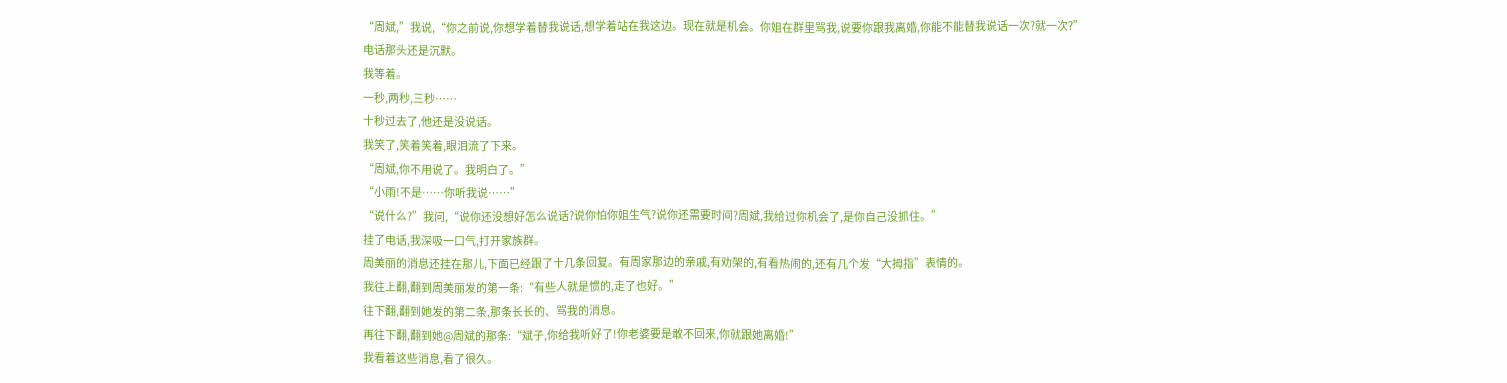“周斌,”我说,“你之前说,你想学着替我说话,想学着站在我这边。现在就是机会。你姐在群里骂我,说要你跟我离婚,你能不能替我说话一次?就一次?”
电话那头还是沉默。
我等着。
一秒,两秒,三秒……
十秒过去了,他还是没说话。
我笑了,笑着笑着,眼泪流了下来。
“周斌,你不用说了。我明白了。”
“小雨!不是……你听我说……”
“说什么?”我问,“说你还没想好怎么说话?说你怕你姐生气?说你还需要时间?周斌,我给过你机会了,是你自己没抓住。”
挂了电话,我深吸一口气,打开家族群。
周美丽的消息还挂在那儿,下面已经跟了十几条回复。有周家那边的亲戚,有劝架的,有看热闹的,还有几个发“大拇指”表情的。
我往上翻,翻到周美丽发的第一条:“有些人就是惯的,走了也好。”
往下翻,翻到她发的第二条,那条长长的、骂我的消息。
再往下翻,翻到她@周斌的那条:“斌子,你给我听好了!你老婆要是敢不回来,你就跟她离婚!”
我看着这些消息,看了很久。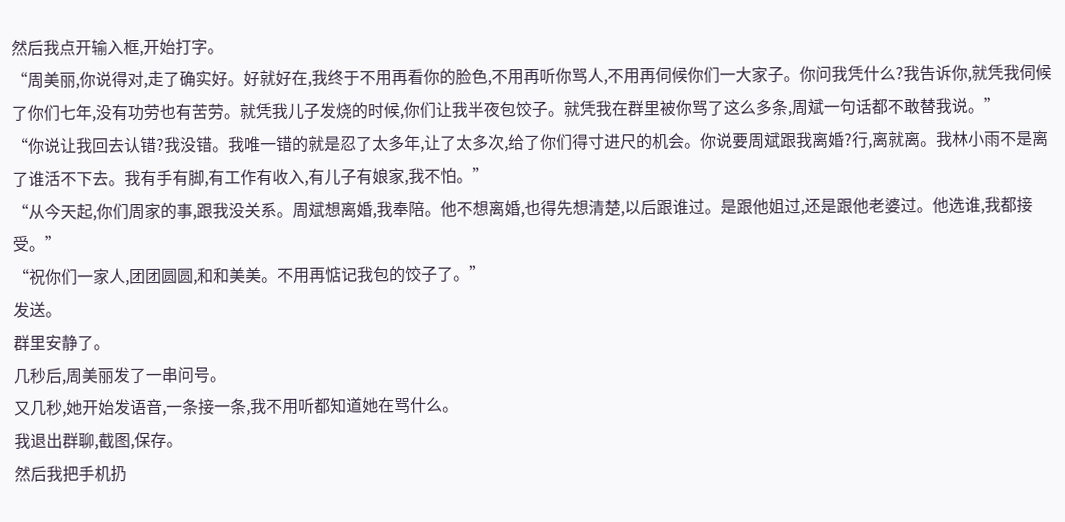然后我点开输入框,开始打字。
“周美丽,你说得对,走了确实好。好就好在,我终于不用再看你的脸色,不用再听你骂人,不用再伺候你们一大家子。你问我凭什么?我告诉你,就凭我伺候了你们七年,没有功劳也有苦劳。就凭我儿子发烧的时候,你们让我半夜包饺子。就凭我在群里被你骂了这么多条,周斌一句话都不敢替我说。”
“你说让我回去认错?我没错。我唯一错的就是忍了太多年,让了太多次,给了你们得寸进尺的机会。你说要周斌跟我离婚?行,离就离。我林小雨不是离了谁活不下去。我有手有脚,有工作有收入,有儿子有娘家,我不怕。”
“从今天起,你们周家的事,跟我没关系。周斌想离婚,我奉陪。他不想离婚,也得先想清楚,以后跟谁过。是跟他姐过,还是跟他老婆过。他选谁,我都接受。”
“祝你们一家人,团团圆圆,和和美美。不用再惦记我包的饺子了。”
发送。
群里安静了。
几秒后,周美丽发了一串问号。
又几秒,她开始发语音,一条接一条,我不用听都知道她在骂什么。
我退出群聊,截图,保存。
然后我把手机扔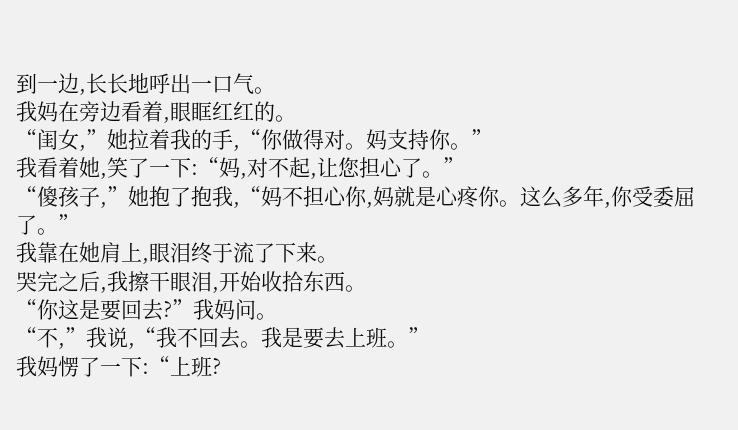到一边,长长地呼出一口气。
我妈在旁边看着,眼眶红红的。
“闺女,”她拉着我的手,“你做得对。妈支持你。”
我看着她,笑了一下:“妈,对不起,让您担心了。”
“傻孩子,”她抱了抱我,“妈不担心你,妈就是心疼你。这么多年,你受委屈了。”
我靠在她肩上,眼泪终于流了下来。
哭完之后,我擦干眼泪,开始收拾东西。
“你这是要回去?”我妈问。
“不,”我说,“我不回去。我是要去上班。”
我妈愣了一下:“上班?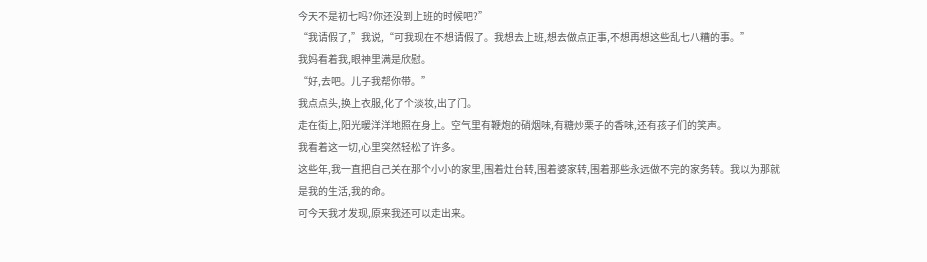今天不是初七吗?你还没到上班的时候吧?”
“我请假了,”我说,“可我现在不想请假了。我想去上班,想去做点正事,不想再想这些乱七八糟的事。”
我妈看着我,眼神里满是欣慰。
“好,去吧。儿子我帮你带。”
我点点头,换上衣服,化了个淡妆,出了门。
走在街上,阳光暖洋洋地照在身上。空气里有鞭炮的硝烟味,有糖炒栗子的香味,还有孩子们的笑声。
我看着这一切,心里突然轻松了许多。
这些年,我一直把自己关在那个小小的家里,围着灶台转,围着婆家转,围着那些永远做不完的家务转。我以为那就是我的生活,我的命。
可今天我才发现,原来我还可以走出来。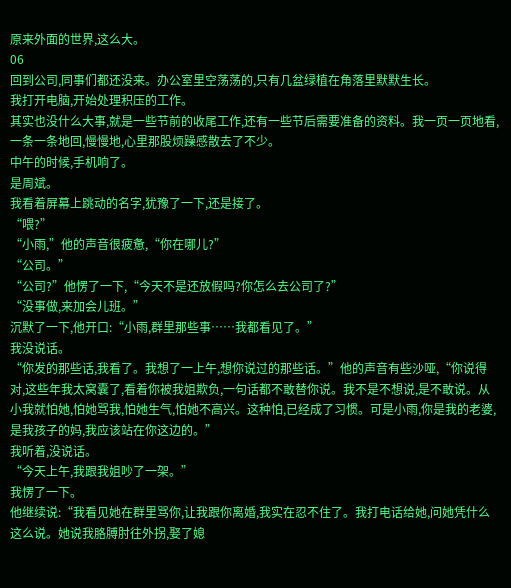原来外面的世界,这么大。
06
回到公司,同事们都还没来。办公室里空荡荡的,只有几盆绿植在角落里默默生长。
我打开电脑,开始处理积压的工作。
其实也没什么大事,就是一些节前的收尾工作,还有一些节后需要准备的资料。我一页一页地看,一条一条地回,慢慢地,心里那股烦躁感散去了不少。
中午的时候,手机响了。
是周斌。
我看着屏幕上跳动的名字,犹豫了一下,还是接了。
“喂?”
“小雨,”他的声音很疲惫,“你在哪儿?”
“公司。”
“公司?”他愣了一下,“今天不是还放假吗?你怎么去公司了?”
“没事做,来加会儿班。”
沉默了一下,他开口:“小雨,群里那些事……我都看见了。”
我没说话。
“你发的那些话,我看了。我想了一上午,想你说过的那些话。”他的声音有些沙哑,“你说得对,这些年我太窝囊了,看着你被我姐欺负,一句话都不敢替你说。我不是不想说,是不敢说。从小我就怕她,怕她骂我,怕她生气,怕她不高兴。这种怕,已经成了习惯。可是小雨,你是我的老婆,是我孩子的妈,我应该站在你这边的。”
我听着,没说话。
“今天上午,我跟我姐吵了一架。”
我愣了一下。
他继续说:“我看见她在群里骂你,让我跟你离婚,我实在忍不住了。我打电话给她,问她凭什么这么说。她说我胳膊肘往外拐,娶了媳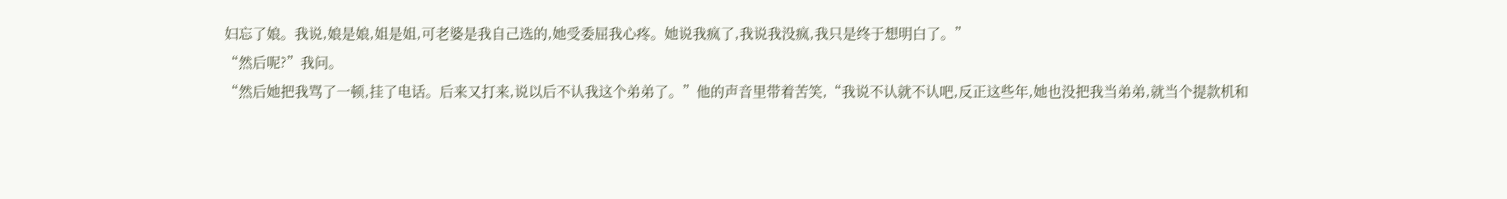妇忘了娘。我说,娘是娘,姐是姐,可老婆是我自己选的,她受委屈我心疼。她说我疯了,我说我没疯,我只是终于想明白了。”
“然后呢?”我问。
“然后她把我骂了一顿,挂了电话。后来又打来,说以后不认我这个弟弟了。”他的声音里带着苦笑,“我说不认就不认吧,反正这些年,她也没把我当弟弟,就当个提款机和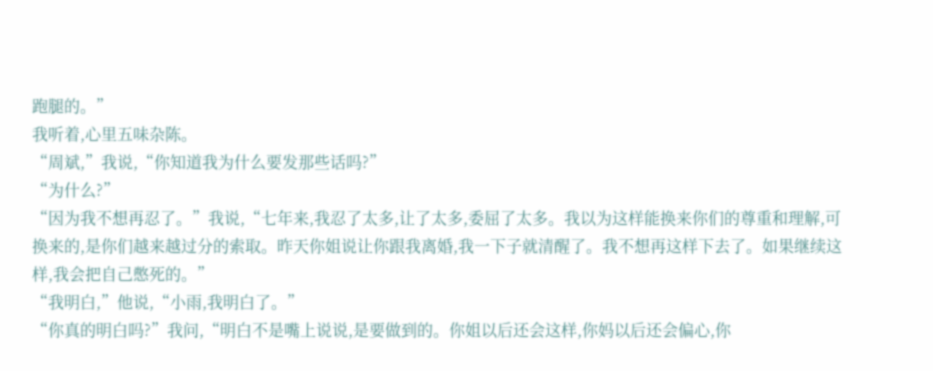跑腿的。”
我听着,心里五味杂陈。
“周斌,”我说,“你知道我为什么要发那些话吗?”
“为什么?”
“因为我不想再忍了。”我说,“七年来,我忍了太多,让了太多,委屈了太多。我以为这样能换来你们的尊重和理解,可换来的,是你们越来越过分的索取。昨天你姐说让你跟我离婚,我一下子就清醒了。我不想再这样下去了。如果继续这样,我会把自己憋死的。”
“我明白,”他说,“小雨,我明白了。”
“你真的明白吗?”我问,“明白不是嘴上说说,是要做到的。你姐以后还会这样,你妈以后还会偏心,你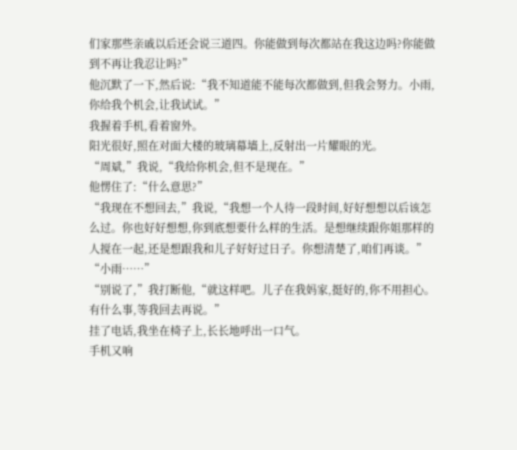们家那些亲戚以后还会说三道四。你能做到每次都站在我这边吗?你能做到不再让我忍让吗?”
他沉默了一下,然后说:“我不知道能不能每次都做到,但我会努力。小雨,你给我个机会,让我试试。”
我握着手机,看着窗外。
阳光很好,照在对面大楼的玻璃幕墙上,反射出一片耀眼的光。
“周斌,”我说,“我给你机会,但不是现在。”
他愣住了:“什么意思?”
“我现在不想回去,”我说,“我想一个人待一段时间,好好想想以后该怎么过。你也好好想想,你到底想要什么样的生活。是想继续跟你姐那样的人搅在一起,还是想跟我和儿子好好过日子。你想清楚了,咱们再谈。”
“小雨……”
“别说了,”我打断他,“就这样吧。儿子在我妈家,挺好的,你不用担心。有什么事,等我回去再说。”
挂了电话,我坐在椅子上,长长地呼出一口气。
手机又响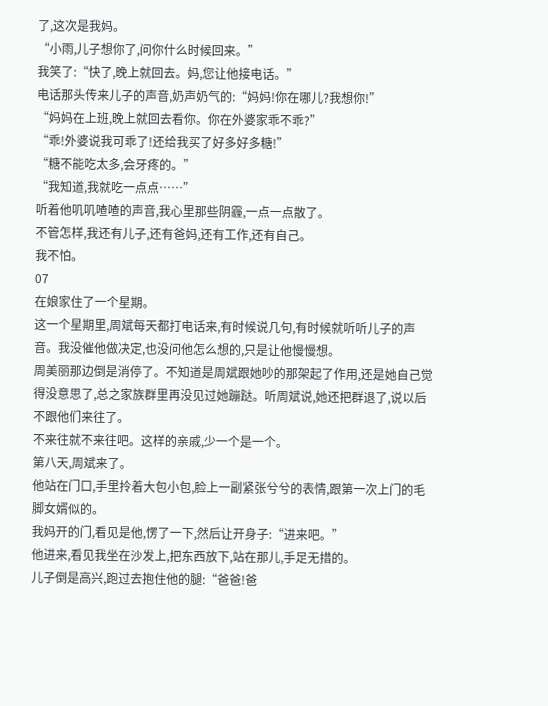了,这次是我妈。
“小雨,儿子想你了,问你什么时候回来。”
我笑了:“快了,晚上就回去。妈,您让他接电话。”
电话那头传来儿子的声音,奶声奶气的:“妈妈!你在哪儿?我想你!”
“妈妈在上班,晚上就回去看你。你在外婆家乖不乖?”
“乖!外婆说我可乖了!还给我买了好多好多糖!”
“糖不能吃太多,会牙疼的。”
“我知道,我就吃一点点……”
听着他叽叽喳喳的声音,我心里那些阴霾,一点一点散了。
不管怎样,我还有儿子,还有爸妈,还有工作,还有自己。
我不怕。
07
在娘家住了一个星期。
这一个星期里,周斌每天都打电话来,有时候说几句,有时候就听听儿子的声音。我没催他做决定,也没问他怎么想的,只是让他慢慢想。
周美丽那边倒是消停了。不知道是周斌跟她吵的那架起了作用,还是她自己觉得没意思了,总之家族群里再没见过她蹦跶。听周斌说,她还把群退了,说以后不跟他们来往了。
不来往就不来往吧。这样的亲戚,少一个是一个。
第八天,周斌来了。
他站在门口,手里拎着大包小包,脸上一副紧张兮兮的表情,跟第一次上门的毛脚女婿似的。
我妈开的门,看见是他,愣了一下,然后让开身子:“进来吧。”
他进来,看见我坐在沙发上,把东西放下,站在那儿,手足无措的。
儿子倒是高兴,跑过去抱住他的腿:“爸爸!爸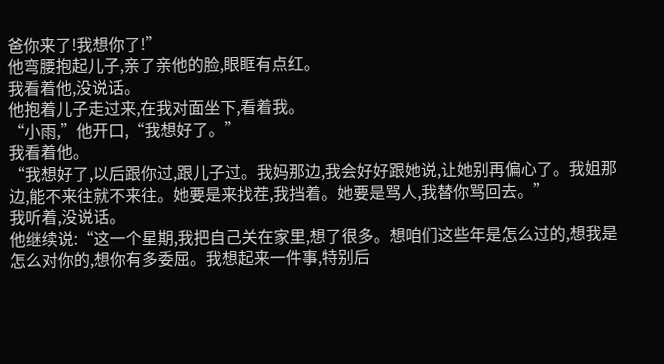爸你来了!我想你了!”
他弯腰抱起儿子,亲了亲他的脸,眼眶有点红。
我看着他,没说话。
他抱着儿子走过来,在我对面坐下,看着我。
“小雨,”他开口,“我想好了。”
我看着他。
“我想好了,以后跟你过,跟儿子过。我妈那边,我会好好跟她说,让她别再偏心了。我姐那边,能不来往就不来往。她要是来找茬,我挡着。她要是骂人,我替你骂回去。”
我听着,没说话。
他继续说:“这一个星期,我把自己关在家里,想了很多。想咱们这些年是怎么过的,想我是怎么对你的,想你有多委屈。我想起来一件事,特别后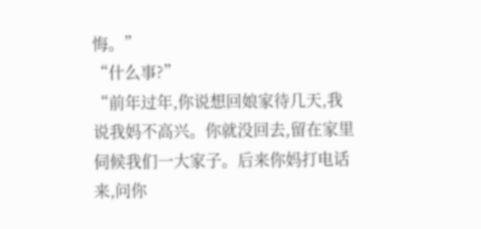悔。”
“什么事?”
“前年过年,你说想回娘家待几天,我说我妈不高兴。你就没回去,留在家里伺候我们一大家子。后来你妈打电话来,问你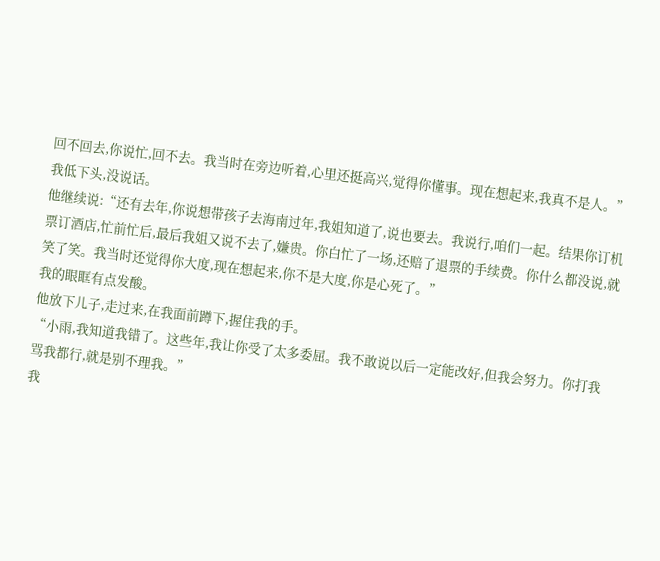回不回去,你说忙,回不去。我当时在旁边听着,心里还挺高兴,觉得你懂事。现在想起来,我真不是人。”
我低下头,没说话。
他继续说:“还有去年,你说想带孩子去海南过年,我姐知道了,说也要去。我说行,咱们一起。结果你订机票订酒店,忙前忙后,最后我姐又说不去了,嫌贵。你白忙了一场,还赔了退票的手续费。你什么都没说,就笑了笑。我当时还觉得你大度,现在想起来,你不是大度,你是心死了。”
我的眼眶有点发酸。
他放下儿子,走过来,在我面前蹲下,握住我的手。
“小雨,我知道我错了。这些年,我让你受了太多委屈。我不敢说以后一定能改好,但我会努力。你打我骂我都行,就是别不理我。”
我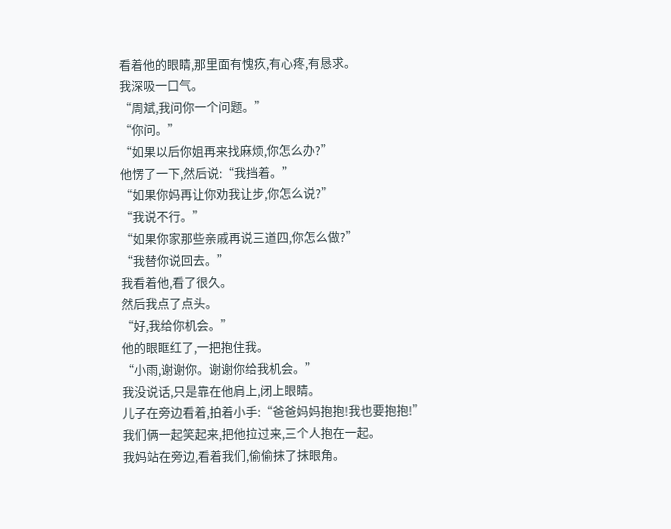看着他的眼睛,那里面有愧疚,有心疼,有恳求。
我深吸一口气。
“周斌,我问你一个问题。”
“你问。”
“如果以后你姐再来找麻烦,你怎么办?”
他愣了一下,然后说:“我挡着。”
“如果你妈再让你劝我让步,你怎么说?”
“我说不行。”
“如果你家那些亲戚再说三道四,你怎么做?”
“我替你说回去。”
我看着他,看了很久。
然后我点了点头。
“好,我给你机会。”
他的眼眶红了,一把抱住我。
“小雨,谢谢你。谢谢你给我机会。”
我没说话,只是靠在他肩上,闭上眼睛。
儿子在旁边看着,拍着小手:“爸爸妈妈抱抱!我也要抱抱!”
我们俩一起笑起来,把他拉过来,三个人抱在一起。
我妈站在旁边,看着我们,偷偷抹了抹眼角。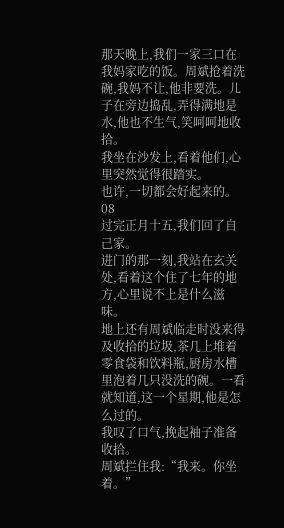那天晚上,我们一家三口在我妈家吃的饭。周斌抢着洗碗,我妈不让,他非要洗。儿子在旁边捣乱,弄得满地是水,他也不生气,笑呵呵地收拾。
我坐在沙发上,看着他们,心里突然觉得很踏实。
也许,一切都会好起来的。
08
过完正月十五,我们回了自己家。
进门的那一刻,我站在玄关处,看着这个住了七年的地方,心里说不上是什么滋味。
地上还有周斌临走时没来得及收拾的垃圾,茶几上堆着零食袋和饮料瓶,厨房水槽里泡着几只没洗的碗。一看就知道,这一个星期,他是怎么过的。
我叹了口气,挽起袖子准备收拾。
周斌拦住我:“我来。你坐着。”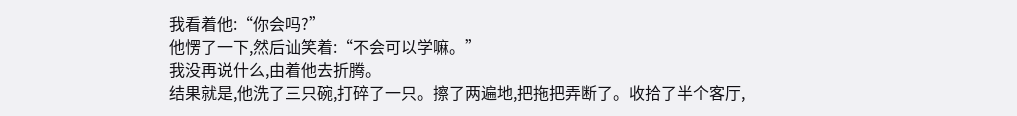我看着他:“你会吗?”
他愣了一下,然后讪笑着:“不会可以学嘛。”
我没再说什么,由着他去折腾。
结果就是,他洗了三只碗,打碎了一只。擦了两遍地,把拖把弄断了。收拾了半个客厅,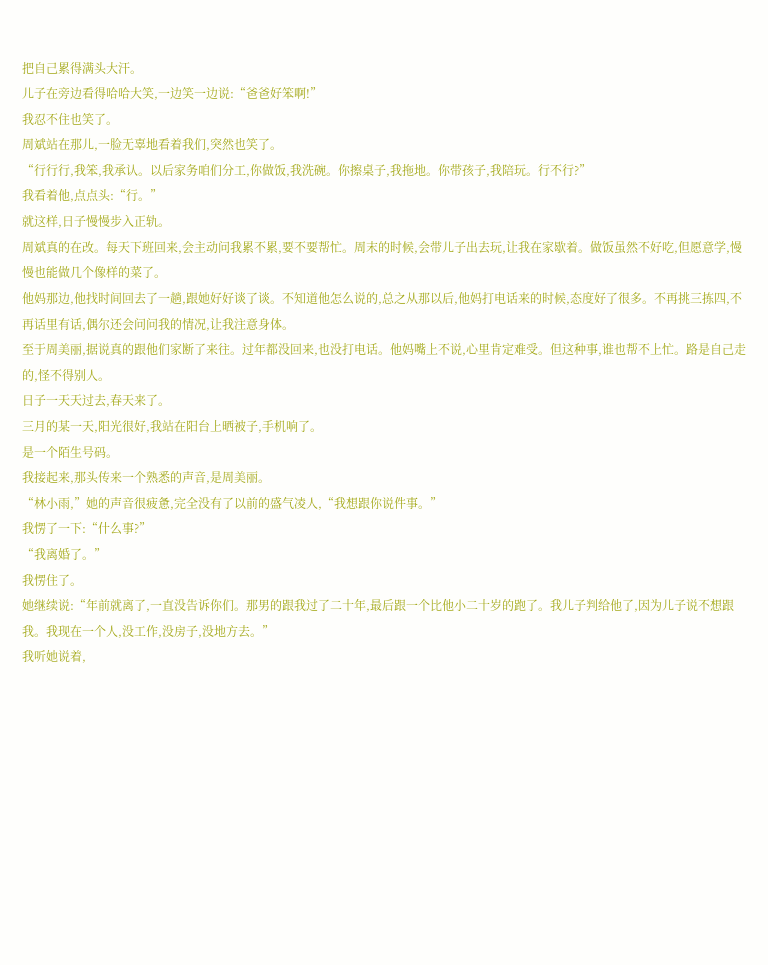把自己累得满头大汗。
儿子在旁边看得哈哈大笑,一边笑一边说:“爸爸好笨啊!”
我忍不住也笑了。
周斌站在那儿,一脸无辜地看着我们,突然也笑了。
“行行行,我笨,我承认。以后家务咱们分工,你做饭,我洗碗。你擦桌子,我拖地。你带孩子,我陪玩。行不行?”
我看着他,点点头:“行。”
就这样,日子慢慢步入正轨。
周斌真的在改。每天下班回来,会主动问我累不累,要不要帮忙。周末的时候,会带儿子出去玩,让我在家歇着。做饭虽然不好吃,但愿意学,慢慢也能做几个像样的菜了。
他妈那边,他找时间回去了一趟,跟她好好谈了谈。不知道他怎么说的,总之从那以后,他妈打电话来的时候,态度好了很多。不再挑三拣四,不再话里有话,偶尔还会问问我的情况,让我注意身体。
至于周美丽,据说真的跟他们家断了来往。过年都没回来,也没打电话。他妈嘴上不说,心里肯定难受。但这种事,谁也帮不上忙。路是自己走的,怪不得别人。
日子一天天过去,春天来了。
三月的某一天,阳光很好,我站在阳台上晒被子,手机响了。
是一个陌生号码。
我接起来,那头传来一个熟悉的声音,是周美丽。
“林小雨,”她的声音很疲惫,完全没有了以前的盛气凌人,“我想跟你说件事。”
我愣了一下:“什么事?”
“我离婚了。”
我愣住了。
她继续说:“年前就离了,一直没告诉你们。那男的跟我过了二十年,最后跟一个比他小二十岁的跑了。我儿子判给他了,因为儿子说不想跟我。我现在一个人,没工作,没房子,没地方去。”
我听她说着,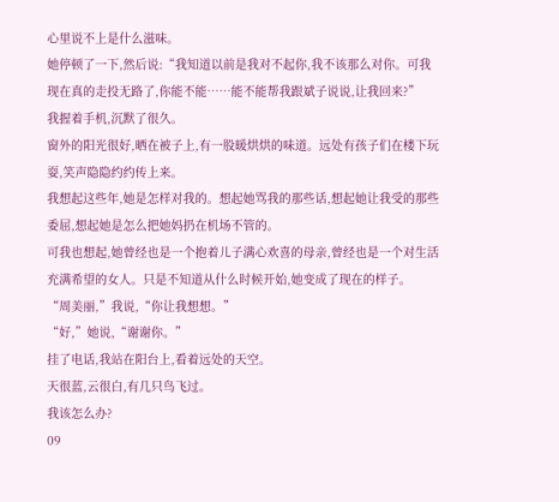心里说不上是什么滋味。
她停顿了一下,然后说:“我知道以前是我对不起你,我不该那么对你。可我现在真的走投无路了,你能不能……能不能帮我跟斌子说说,让我回来?”
我握着手机,沉默了很久。
窗外的阳光很好,晒在被子上,有一股暖烘烘的味道。远处有孩子们在楼下玩耍,笑声隐隐约约传上来。
我想起这些年,她是怎样对我的。想起她骂我的那些话,想起她让我受的那些委屈,想起她是怎么把她妈扔在机场不管的。
可我也想起,她曾经也是一个抱着儿子满心欢喜的母亲,曾经也是一个对生活充满希望的女人。只是不知道从什么时候开始,她变成了现在的样子。
“周美丽,”我说,“你让我想想。”
“好,”她说,“谢谢你。”
挂了电话,我站在阳台上,看着远处的天空。
天很蓝,云很白,有几只鸟飞过。
我该怎么办?
09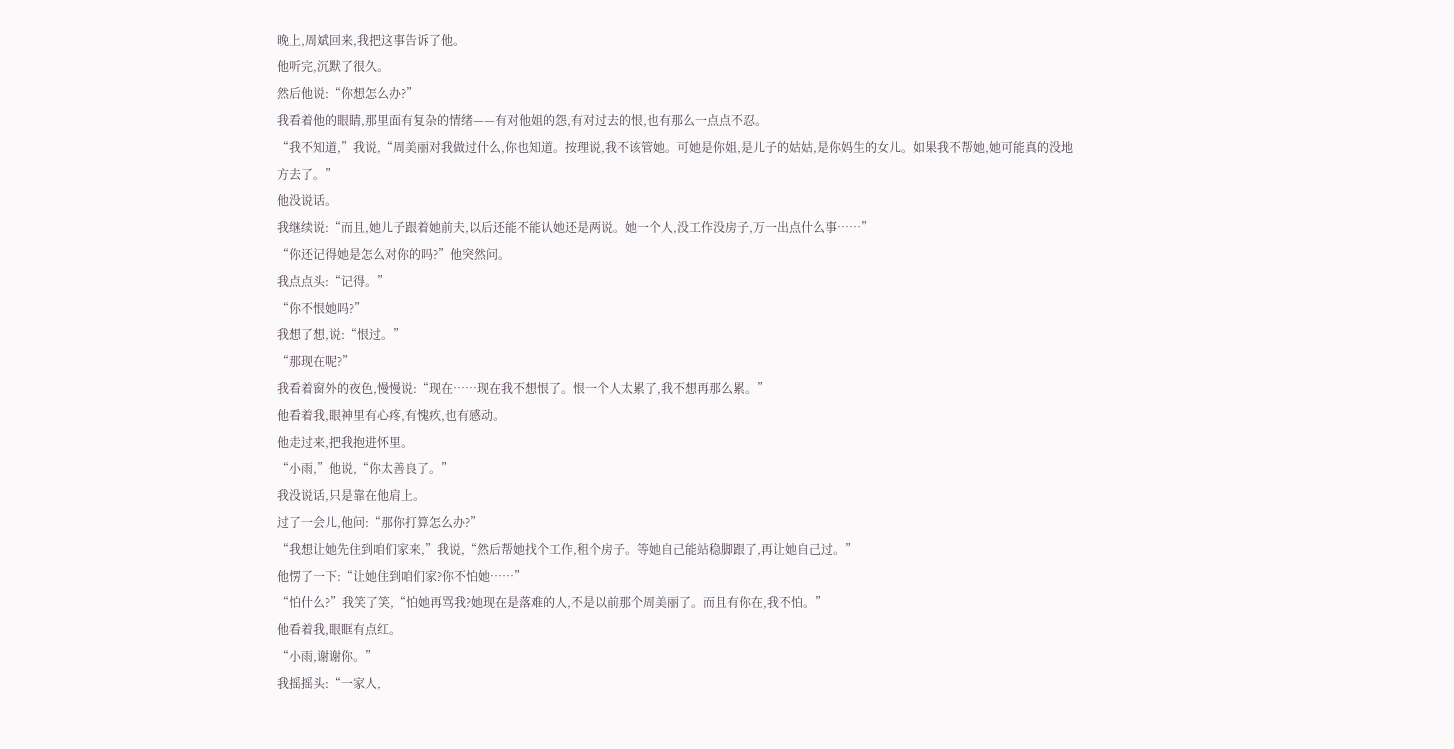晚上,周斌回来,我把这事告诉了他。
他听完,沉默了很久。
然后他说:“你想怎么办?”
我看着他的眼睛,那里面有复杂的情绪——有对他姐的怨,有对过去的恨,也有那么一点点不忍。
“我不知道,”我说,“周美丽对我做过什么,你也知道。按理说,我不该管她。可她是你姐,是儿子的姑姑,是你妈生的女儿。如果我不帮她,她可能真的没地方去了。”
他没说话。
我继续说:“而且,她儿子跟着她前夫,以后还能不能认她还是两说。她一个人,没工作没房子,万一出点什么事……”
“你还记得她是怎么对你的吗?”他突然问。
我点点头:“记得。”
“你不恨她吗?”
我想了想,说:“恨过。”
“那现在呢?”
我看着窗外的夜色,慢慢说:“现在……现在我不想恨了。恨一个人太累了,我不想再那么累。”
他看着我,眼神里有心疼,有愧疚,也有感动。
他走过来,把我抱进怀里。
“小雨,”他说,“你太善良了。”
我没说话,只是靠在他肩上。
过了一会儿,他问:“那你打算怎么办?”
“我想让她先住到咱们家来,”我说,“然后帮她找个工作,租个房子。等她自己能站稳脚跟了,再让她自己过。”
他愣了一下:“让她住到咱们家?你不怕她……”
“怕什么?”我笑了笑,“怕她再骂我?她现在是落难的人,不是以前那个周美丽了。而且有你在,我不怕。”
他看着我,眼眶有点红。
“小雨,谢谢你。”
我摇摇头:“一家人,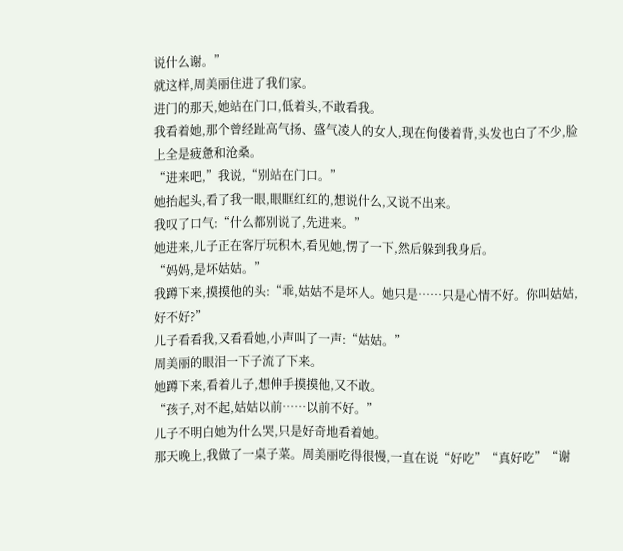说什么谢。”
就这样,周美丽住进了我们家。
进门的那天,她站在门口,低着头,不敢看我。
我看着她,那个曾经趾高气扬、盛气凌人的女人,现在佝偻着背,头发也白了不少,脸上全是疲惫和沧桑。
“进来吧,”我说,“别站在门口。”
她抬起头,看了我一眼,眼眶红红的,想说什么,又说不出来。
我叹了口气:“什么都别说了,先进来。”
她进来,儿子正在客厅玩积木,看见她,愣了一下,然后躲到我身后。
“妈妈,是坏姑姑。”
我蹲下来,摸摸他的头:“乖,姑姑不是坏人。她只是……只是心情不好。你叫姑姑,好不好?”
儿子看看我,又看看她,小声叫了一声:“姑姑。”
周美丽的眼泪一下子流了下来。
她蹲下来,看着儿子,想伸手摸摸他,又不敢。
“孩子,对不起,姑姑以前……以前不好。”
儿子不明白她为什么哭,只是好奇地看着她。
那天晚上,我做了一桌子菜。周美丽吃得很慢,一直在说“好吃”“真好吃”“谢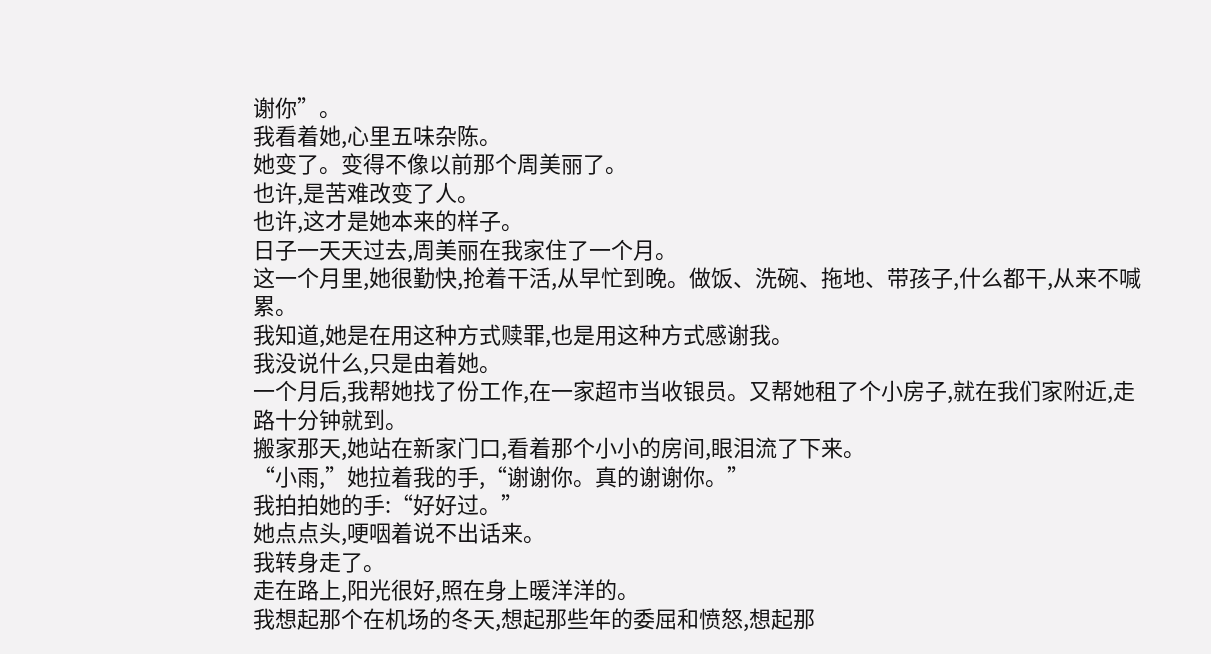谢你”。
我看着她,心里五味杂陈。
她变了。变得不像以前那个周美丽了。
也许,是苦难改变了人。
也许,这才是她本来的样子。
日子一天天过去,周美丽在我家住了一个月。
这一个月里,她很勤快,抢着干活,从早忙到晚。做饭、洗碗、拖地、带孩子,什么都干,从来不喊累。
我知道,她是在用这种方式赎罪,也是用这种方式感谢我。
我没说什么,只是由着她。
一个月后,我帮她找了份工作,在一家超市当收银员。又帮她租了个小房子,就在我们家附近,走路十分钟就到。
搬家那天,她站在新家门口,看着那个小小的房间,眼泪流了下来。
“小雨,”她拉着我的手,“谢谢你。真的谢谢你。”
我拍拍她的手:“好好过。”
她点点头,哽咽着说不出话来。
我转身走了。
走在路上,阳光很好,照在身上暖洋洋的。
我想起那个在机场的冬天,想起那些年的委屈和愤怒,想起那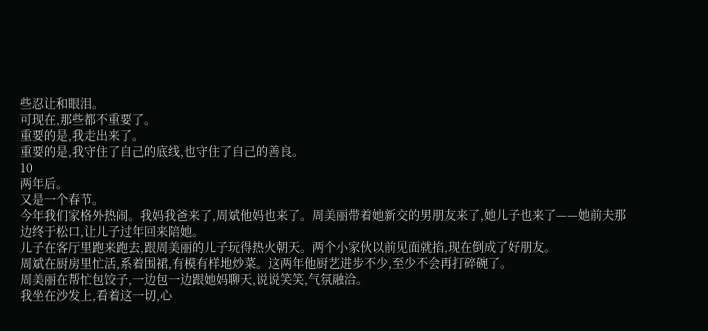些忍让和眼泪。
可现在,那些都不重要了。
重要的是,我走出来了。
重要的是,我守住了自己的底线,也守住了自己的善良。
10
两年后。
又是一个春节。
今年我们家格外热闹。我妈我爸来了,周斌他妈也来了。周美丽带着她新交的男朋友来了,她儿子也来了——她前夫那边终于松口,让儿子过年回来陪她。
儿子在客厅里跑来跑去,跟周美丽的儿子玩得热火朝天。两个小家伙以前见面就掐,现在倒成了好朋友。
周斌在厨房里忙活,系着围裙,有模有样地炒菜。这两年他厨艺进步不少,至少不会再打碎碗了。
周美丽在帮忙包饺子,一边包一边跟她妈聊天,说说笑笑,气氛融洽。
我坐在沙发上,看着这一切,心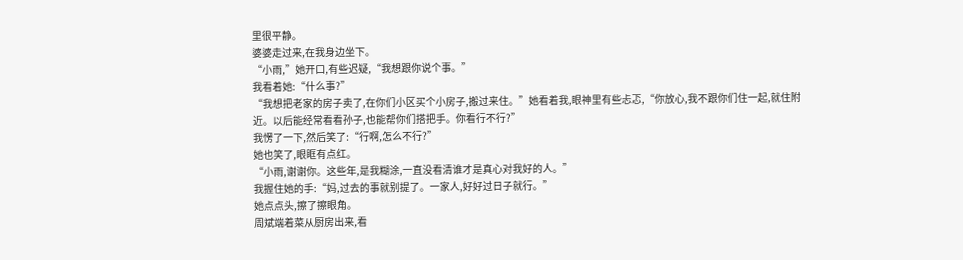里很平静。
婆婆走过来,在我身边坐下。
“小雨,”她开口,有些迟疑,“我想跟你说个事。”
我看着她:“什么事?”
“我想把老家的房子卖了,在你们小区买个小房子,搬过来住。”她看着我,眼神里有些忐忑,“你放心,我不跟你们住一起,就住附近。以后能经常看看孙子,也能帮你们搭把手。你看行不行?”
我愣了一下,然后笑了:“行啊,怎么不行?”
她也笑了,眼眶有点红。
“小雨,谢谢你。这些年,是我糊涂,一直没看清谁才是真心对我好的人。”
我握住她的手:“妈,过去的事就别提了。一家人,好好过日子就行。”
她点点头,擦了擦眼角。
周斌端着菜从厨房出来,看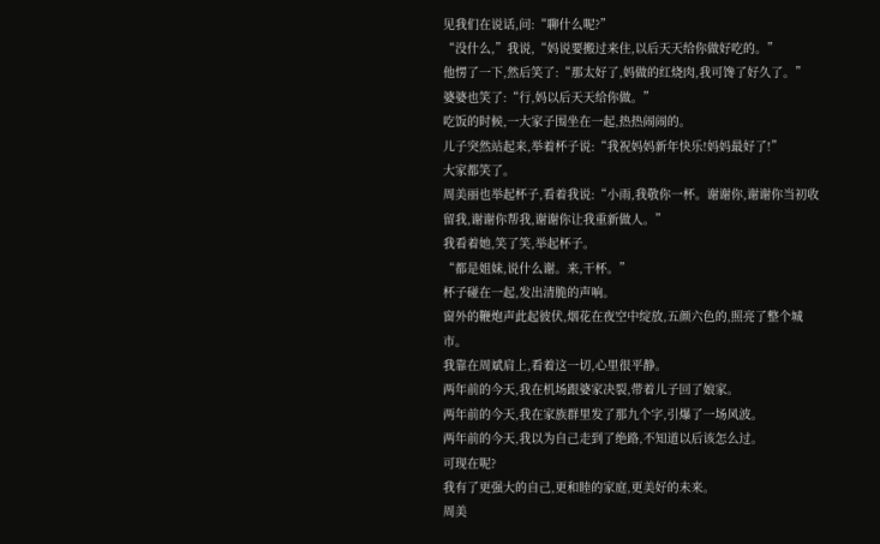见我们在说话,问:“聊什么呢?”
“没什么,”我说,“妈说要搬过来住,以后天天给你做好吃的。”
他愣了一下,然后笑了:“那太好了,妈做的红烧肉,我可馋了好久了。”
婆婆也笑了:“行,妈以后天天给你做。”
吃饭的时候,一大家子围坐在一起,热热闹闹的。
儿子突然站起来,举着杯子说:“我祝妈妈新年快乐!妈妈最好了!”
大家都笑了。
周美丽也举起杯子,看着我说:“小雨,我敬你一杯。谢谢你,谢谢你当初收留我,谢谢你帮我,谢谢你让我重新做人。”
我看着她,笑了笑,举起杯子。
“都是姐妹,说什么谢。来,干杯。”
杯子碰在一起,发出清脆的声响。
窗外的鞭炮声此起彼伏,烟花在夜空中绽放,五颜六色的,照亮了整个城市。
我靠在周斌肩上,看着这一切,心里很平静。
两年前的今天,我在机场跟婆家决裂,带着儿子回了娘家。
两年前的今天,我在家族群里发了那九个字,引爆了一场风波。
两年前的今天,我以为自己走到了绝路,不知道以后该怎么过。
可现在呢?
我有了更强大的自己,更和睦的家庭,更美好的未来。
周美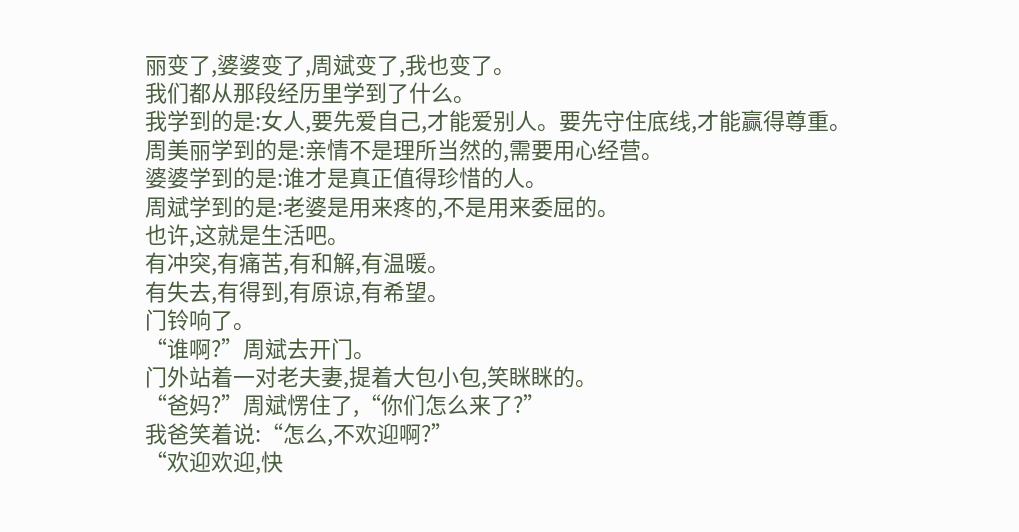丽变了,婆婆变了,周斌变了,我也变了。
我们都从那段经历里学到了什么。
我学到的是:女人,要先爱自己,才能爱别人。要先守住底线,才能赢得尊重。
周美丽学到的是:亲情不是理所当然的,需要用心经营。
婆婆学到的是:谁才是真正值得珍惜的人。
周斌学到的是:老婆是用来疼的,不是用来委屈的。
也许,这就是生活吧。
有冲突,有痛苦,有和解,有温暖。
有失去,有得到,有原谅,有希望。
门铃响了。
“谁啊?”周斌去开门。
门外站着一对老夫妻,提着大包小包,笑眯眯的。
“爸妈?”周斌愣住了,“你们怎么来了?”
我爸笑着说:“怎么,不欢迎啊?”
“欢迎欢迎,快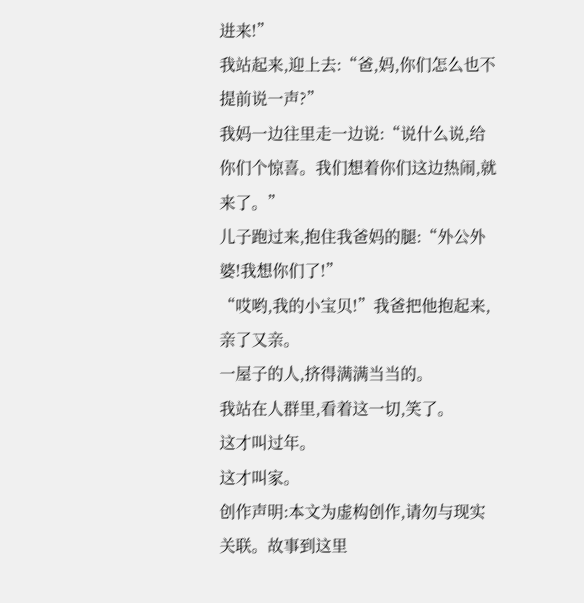进来!”
我站起来,迎上去:“爸,妈,你们怎么也不提前说一声?”
我妈一边往里走一边说:“说什么说,给你们个惊喜。我们想着你们这边热闹,就来了。”
儿子跑过来,抱住我爸妈的腿:“外公外婆!我想你们了!”
“哎哟,我的小宝贝!”我爸把他抱起来,亲了又亲。
一屋子的人,挤得满满当当的。
我站在人群里,看着这一切,笑了。
这才叫过年。
这才叫家。
创作声明:本文为虚构创作,请勿与现实关联。故事到这里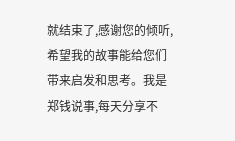就结束了,感谢您的倾听,希望我的故事能给您们带来启发和思考。我是郑钱说事,每天分享不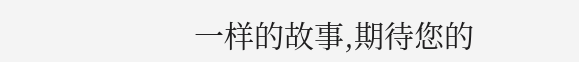一样的故事,期待您的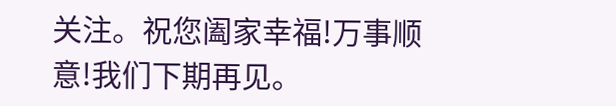关注。祝您阖家幸福!万事顺意!我们下期再见。